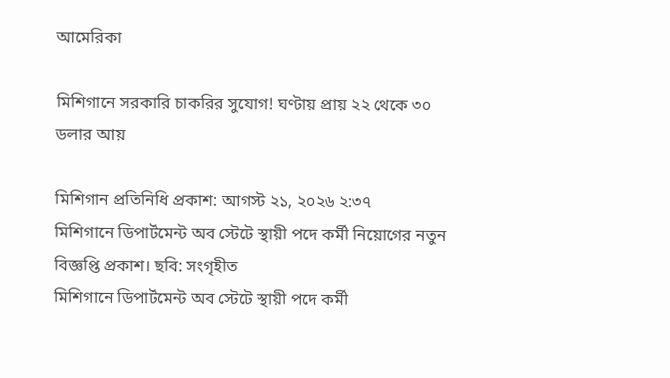আমেরিকা

মিশিগানে সরকারি চাকরির সুযোগ! ঘণ্টায় প্রায় ২২ থেকে ৩০ ডলার আয়

মিশিগান প্রতিনিধি প্রকাশ: আগস্ট ২১, ২০২৬ ২:৩৭
মিশিগানে ডিপার্টমেন্ট অব স্টেটে স্থায়ী পদে কর্মী নিয়োগের নতুন বিজ্ঞপ্তি প্রকাশ। ছবি: সংগৃহীত
মিশিগানে ডিপার্টমেন্ট অব স্টেটে স্থায়ী পদে কর্মী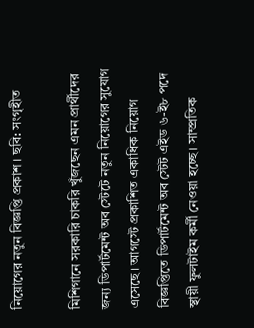নিয়োগের নতুন বিজ্ঞপ্তি প্রকাশ। ছবি: সংগৃহীত

মিশিগানে সরকারি চাকরি খুঁজছেন এমন প্রার্থীদের জন্য ডিপার্টমেন্ট অব স্টেটে নতুন নিয়োগের সুযোগ এসেছে। আগস্টে প্রকাশিত একাধিক নিয়োগ বিজ্ঞপ্তিতে ডিপার্টমেন্ট অব স্টেট এইড ৬-ই৮ পদে স্থায়ী ফুলটাইম কর্মী নেওয়া হচ্ছে। সাম্প্রতিক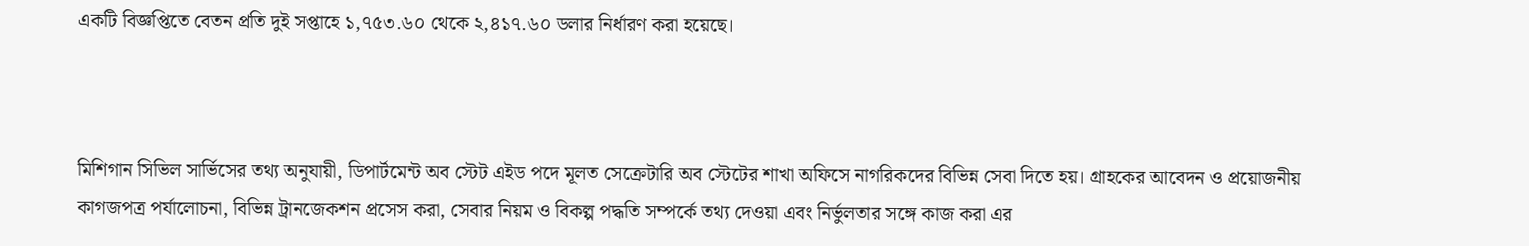একটি বিজ্ঞপ্তিতে বেতন প্রতি দুই সপ্তাহে ১,৭৫৩.৬০ থেকে ২,৪১৭.৬০ ডলার নির্ধারণ করা হয়েছে।



মিশিগান সিভিল সার্ভিসের তথ্য অনুযায়ী, ডিপার্টমেন্ট অব স্টেট এইড পদে মূলত সেক্রেটারি অব স্টেটের শাখা অফিসে নাগরিকদের বিভিন্ন সেবা দিতে হয়। গ্রাহকের আবেদন ও প্রয়োজনীয় কাগজপত্র পর্যালোচনা, বিভিন্ন ট্রানজেকশন প্রসেস করা, সেবার নিয়ম ও বিকল্প পদ্ধতি সম্পর্কে তথ্য দেওয়া এবং নির্ভুলতার সঙ্গে কাজ করা এর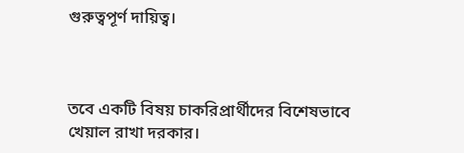গুরুত্বপূর্ণ দায়িত্ব।



তবে একটি বিষয় চাকরিপ্রার্থীদের বিশেষভাবে খেয়াল রাখা দরকার।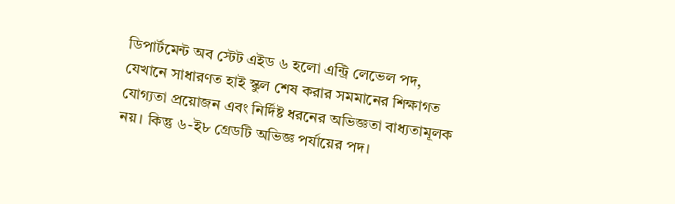ডিপার্টমেন্ট অব স্টেট এইড ৬ হলো এন্ট্রি লেভেল পদ, যেখানে সাধারণত হাই স্কুল শেষ করার সমমানের শিক্ষাগত যোগ্যতা প্রয়োজন এবং নির্দিষ্ট ধরনের অভিজ্ঞতা বাধ্যতামূলক নয়। কিন্তু ৬-ই৮ গ্রেডটি অভিজ্ঞ পর্যায়ের পদ।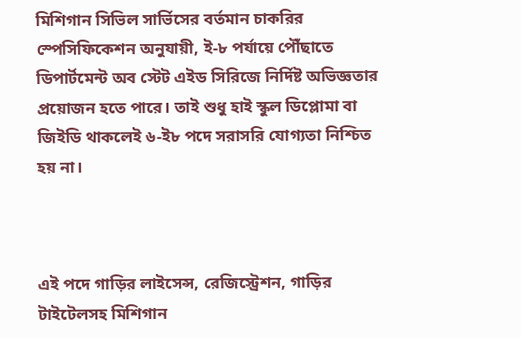মিশিগান সিভিল সার্ভিসের বর্তমান চাকরির স্পেসিফিকেশন অনুযায়ী, ই-৮ পর্যায়ে পৌঁছাতে ডিপার্টমেন্ট অব স্টেট এইড সিরিজে নির্দিষ্ট অভিজ্ঞতার প্রয়োজন হতে পারে। তাই শুধু হাই স্কুল ডিপ্লোমা বা জিইডি থাকলেই ৬-ই৮ পদে সরাসরি যোগ্যতা নিশ্চিত হয় না।



এই পদে গাড়ির লাইসেন্স, রেজিস্ট্রেশন, গাড়ির টাইটেলসহ মিশিগান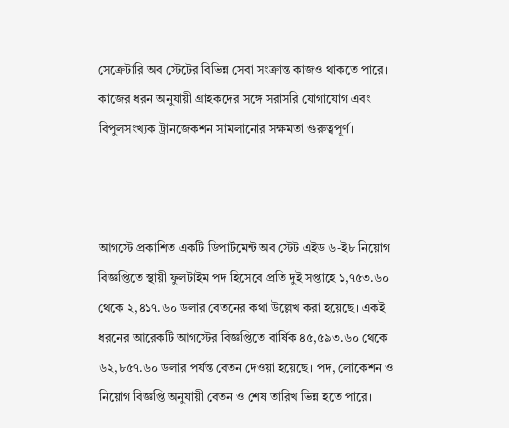সেক্রেটারি অব স্টেটের বিভিন্ন সেবা সংক্রান্ত কাজও থাকতে পারে। কাজের ধরন অনুযায়ী গ্রাহকদের সঙ্গে সরাসরি যোগাযোগ এবং বিপুলসংখ্যক ট্রানজেকশন সামলানোর সক্ষমতা গুরুত্বপূর্ণ।



আগস্টে প্রকাশিত একটি ডিপার্টমেন্ট অব স্টেট এইড ৬-ই৮ নিয়োগ বিজ্ঞপ্তিতে স্থায়ী ফুলটাইম পদ হিসেবে প্রতি দুই সপ্তাহে ১,৭৫৩.৬০ থেকে ২,৪১৭.৬০ ডলার বেতনের কথা উল্লেখ করা হয়েছে। একই ধরনের আরেকটি আগস্টের বিজ্ঞপ্তিতে বার্ষিক ৪৫,৫৯৩.৬০ থেকে ৬২,৮৫৭.৬০ ডলার পর্যন্ত বেতন দেওয়া হয়েছে। পদ, লোকেশন ও নিয়োগ বিজ্ঞপ্তি অনুযায়ী বেতন ও শেষ তারিখ ভিন্ন হতে পারে।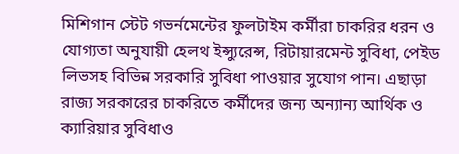মিশিগান স্টেট গভর্নমেন্টের ফুলটাইম কর্মীরা চাকরির ধরন ও যোগ্যতা অনুযায়ী হেলথ ইন্স্যুরেন্স, রিটায়ারমেন্ট সুবিধা, পেইড লিভসহ বিভিন্ন সরকারি সুবিধা পাওয়ার সুযোগ পান। এছাড়া রাজ্য সরকারের চাকরিতে কর্মীদের জন্য অন্যান্য আর্থিক ও ক্যারিয়ার সুবিধাও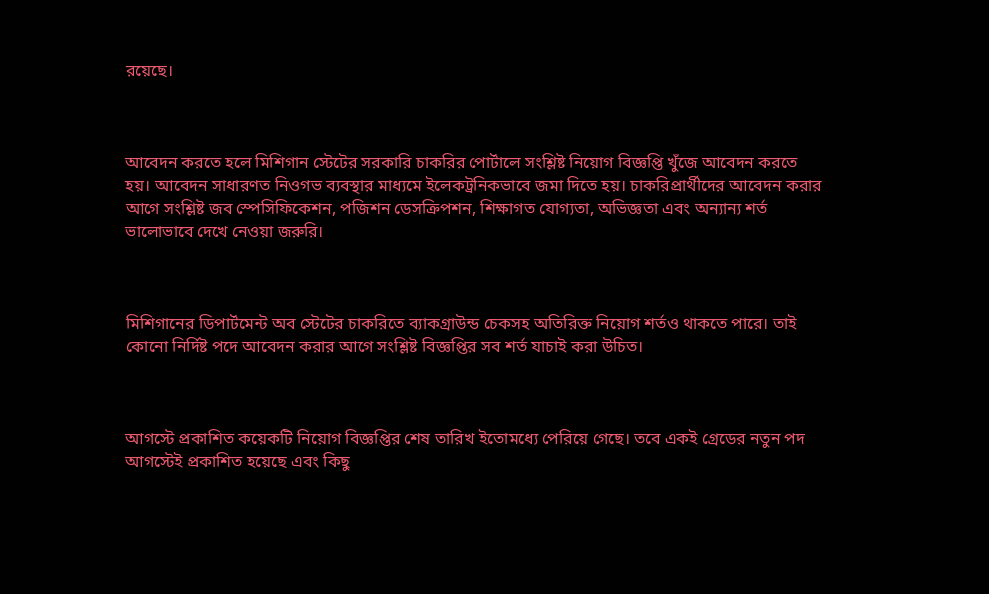রয়েছে।



আবেদন করতে হলে মিশিগান স্টেটের সরকারি চাকরির পোর্টালে সংশ্লিষ্ট নিয়োগ বিজ্ঞপ্তি খুঁজে আবেদন করতে হয়। আবেদন সাধারণত নিওগভ ব্যবস্থার মাধ্যমে ইলেকট্রনিকভাবে জমা দিতে হয়। চাকরিপ্রার্থীদের আবেদন করার আগে সংশ্লিষ্ট জব স্পেসিফিকেশন, পজিশন ডেসক্রিপশন, শিক্ষাগত যোগ্যতা, অভিজ্ঞতা এবং অন্যান্য শর্ত ভালোভাবে দেখে নেওয়া জরুরি।



মিশিগানের ডিপার্টমেন্ট অব স্টেটের চাকরিতে ব্যাকগ্রাউন্ড চেকসহ অতিরিক্ত নিয়োগ শর্তও থাকতে পারে। তাই কোনো নির্দিষ্ট পদে আবেদন করার আগে সংশ্লিষ্ট বিজ্ঞপ্তির সব শর্ত যাচাই করা উচিত।



আগস্টে প্রকাশিত কয়েকটি নিয়োগ বিজ্ঞপ্তির শেষ তারিখ ইতোমধ্যে পেরিয়ে গেছে। তবে একই গ্রেডের নতুন পদ আগস্টেই প্রকাশিত হয়েছে এবং কিছু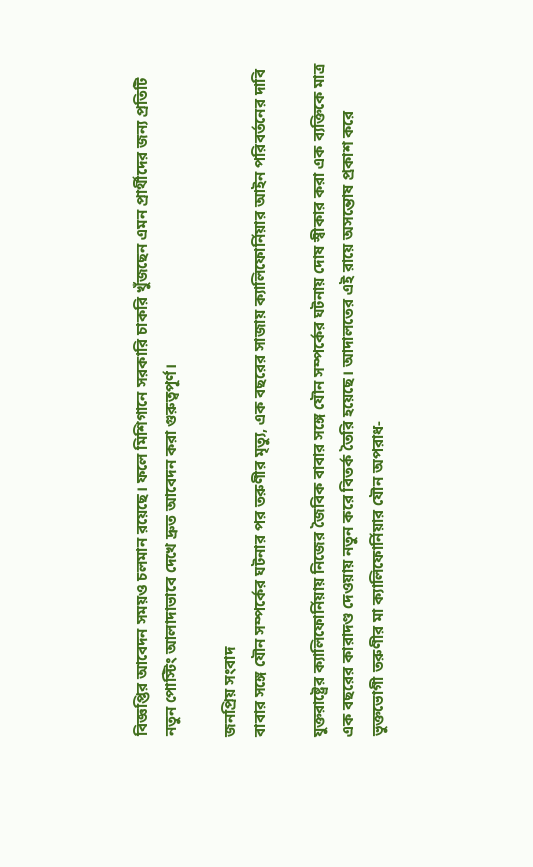বিজ্ঞপ্তির আবেদন সময়ও চলমান রয়েছে। ফলে মিশিগানে সরকারি চাকরি খুঁজছেন এমন প্রার্থীদের জন্য প্রতিটি নতুন পোস্টিং আলাদাভাবে দেখে দ্রুত আবেদন করা গুরুত্বপূর্ণ।

জনপ্রিয় সংবাদ
বাবার সঙ্গে যৌন সম্পর্কের ঘটনার পর তরুণীর মৃত্যু, এক বছরের সাজায় ক্যালিফোর্নিয়ার আইন পরিবর্তনের দাবি

যুক্তরাষ্ট্রের ক্যালিফোর্নিয়ায় নিজের জৈবিক বাবার সঙ্গে যৌন সম্পর্কের ঘটনায় দোষ স্বীকার করা এক ব্যক্তিকে মাত্র এক বছরের কারাদণ্ড দেওয়ায় নতুন করে বিতর্ক তৈরি হয়েছে। আদালতের এই রায়ে অসন্তোষ প্রকাশ করে ভুক্তভোগী তরুণীর মা ক্যালিফোর্নিয়ার যৌন অপরাধ-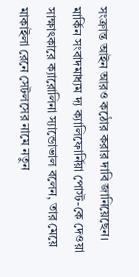সংক্রান্ত আইন আরও কঠোর করার দাবি জানিয়েছেন।   মার্কিন সংবাদমাধ্যম দ্য ক্যালিফোর্নিয়া পোস্ট-কে দেওয়া সাক্ষাৎকারে ক্যারোলিনা স্যান্ডোভাল বলেন, তার মেয়ে মাকাইলা রেনে সেটলসের নামে নতুন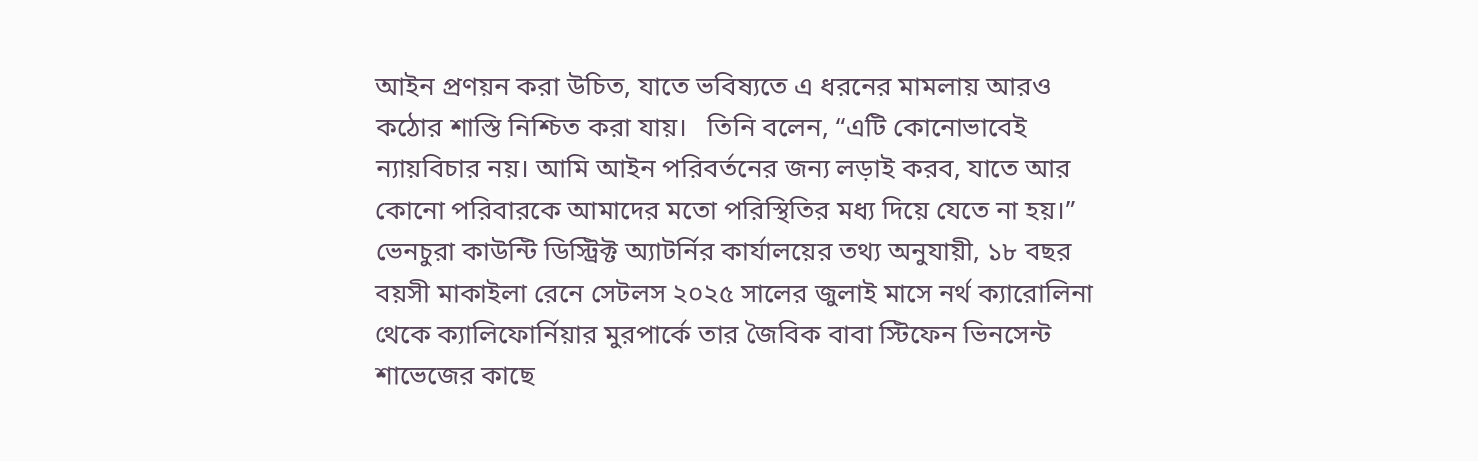আইন প্রণয়ন করা উচিত, যাতে ভবিষ্যতে এ ধরনের মামলায় আরও কঠোর শাস্তি নিশ্চিত করা যায়।   তিনি বলেন, “এটি কোনোভাবেই ন্যায়বিচার নয়। আমি আইন পরিবর্তনের জন্য লড়াই করব, যাতে আর কোনো পরিবারকে আমাদের মতো পরিস্থিতির মধ্য দিয়ে যেতে না হয়।”   ভেনচুরা কাউন্টি ডিস্ট্রিক্ট অ্যাটর্নির কার্যালয়ের তথ্য অনুযায়ী, ১৮ বছর বয়সী মাকাইলা রেনে সেটলস ২০২৫ সালের জুলাই মাসে নর্থ ক্যারোলিনা থেকে ক্যালিফোর্নিয়ার মুরপার্কে তার জৈবিক বাবা স্টিফেন ভিনসেন্ট শাভেজের কাছে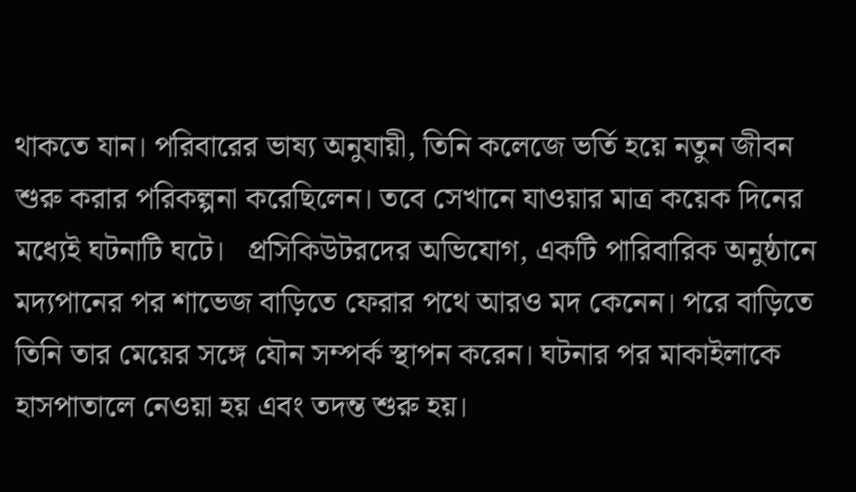থাকতে যান। পরিবারের ভাষ্য অনুযায়ী, তিনি কলেজে ভর্তি হয়ে নতুন জীবন শুরু করার পরিকল্পনা করেছিলেন। তবে সেখানে যাওয়ার মাত্র কয়েক দিনের মধ্যেই ঘটনাটি ঘটে।   প্রসিকিউটরদের অভিযোগ, একটি পারিবারিক অনুষ্ঠানে মদ্যপানের পর শাভেজ বাড়িতে ফেরার পথে আরও মদ কেনেন। পরে বাড়িতে তিনি তার মেয়ের সঙ্গে যৌন সম্পর্ক স্থাপন করেন। ঘটনার পর মাকাইলাকে হাসপাতালে নেওয়া হয় এবং তদন্ত শুরু হয়।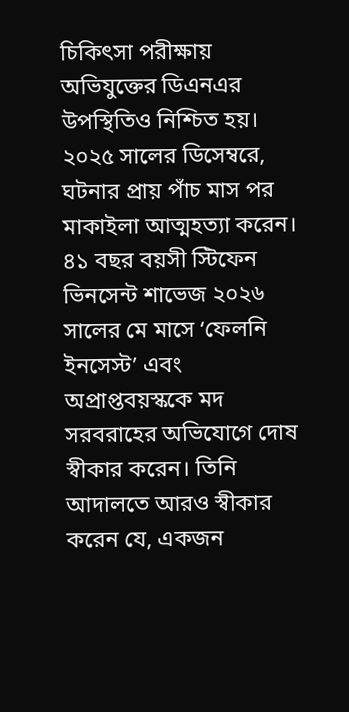চিকিৎসা পরীক্ষায় অভিযুক্তের ডিএনএর উপস্থিতিও নিশ্চিত হয়। ২০২৫ সালের ডিসেম্বরে, ঘটনার প্রায় পাঁচ মাস পর মাকাইলা আত্মহত্যা করেন।   ৪১ বছর বয়সী স্টিফেন ভিনসেন্ট শাভেজ ২০২৬ সালের মে মাসে ‘ফেলনি ইনসেস্ট’ এবং অপ্রাপ্তবয়স্ককে মদ সরবরাহের অভিযোগে দোষ স্বীকার করেন। তিনি আদালতে আরও স্বীকার করেন যে, একজন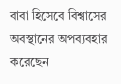বাবা হিসেবে বিশ্বাসের অবস্থানের অপব্যবহার করেছেন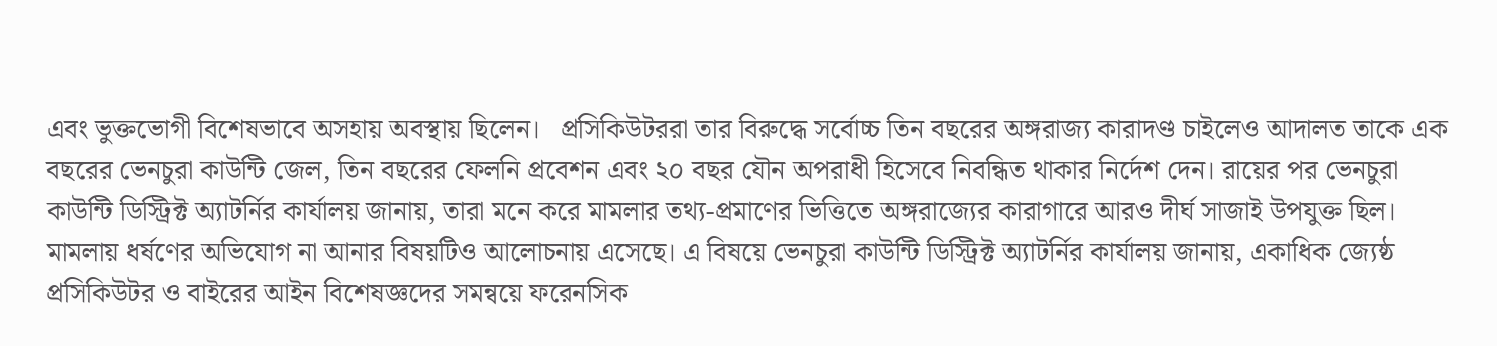এবং ভুক্তভোগী বিশেষভাবে অসহায় অবস্থায় ছিলেন।   প্রসিকিউটররা তার বিরুদ্ধে সর্বোচ্চ তিন বছরের অঙ্গরাজ্য কারাদণ্ড চাইলেও আদালত তাকে এক বছরের ভেনচুরা কাউন্টি জেল, তিন বছরের ফেলনি প্রবেশন এবং ২০ বছর যৌন অপরাধী হিসেবে নিবন্ধিত থাকার নির্দেশ দেন। রায়ের পর ভেনচুরা কাউন্টি ডিস্ট্রিক্ট অ্যাটর্নির কার্যালয় জানায়, তারা মনে করে মামলার তথ্য-প্রমাণের ভিত্তিতে অঙ্গরাজ্যের কারাগারে আরও দীর্ঘ সাজাই উপযুক্ত ছিল।   মামলায় ধর্ষণের অভিযোগ না আনার বিষয়টিও আলোচনায় এসেছে। এ বিষয়ে ভেনচুরা কাউন্টি ডিস্ট্রিক্ট অ্যাটর্নির কার্যালয় জানায়, একাধিক জ্যেষ্ঠ প্রসিকিউটর ও বাইরের আইন বিশেষজ্ঞদের সমন্বয়ে ফরেনসিক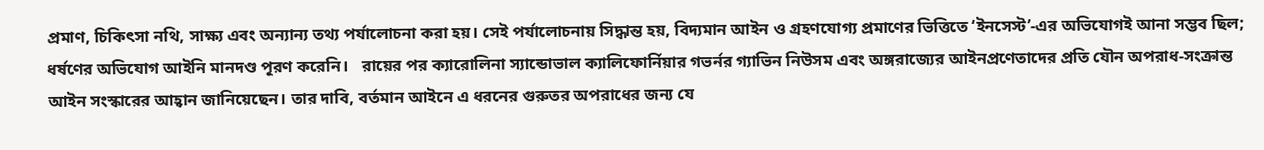প্রমাণ, চিকিৎসা নথি, সাক্ষ্য এবং অন্যান্য তথ্য পর্যালোচনা করা হয়। সেই পর্যালোচনায় সিদ্ধান্ত হয়, বিদ্যমান আইন ও গ্রহণযোগ্য প্রমাণের ভিত্তিতে ‘ইনসেস্ট’-এর অভিযোগই আনা সম্ভব ছিল; ধর্ষণের অভিযোগ আইনি মানদণ্ড পূরণ করেনি।   রায়ের পর ক্যারোলিনা স্যান্ডোভাল ক্যালিফোর্নিয়ার গভর্নর গ্যাভিন নিউসম এবং অঙ্গরাজ্যের আইনপ্রণেতাদের প্রতি যৌন অপরাধ-সংক্রান্ত আইন সংস্কারের আহ্বান জানিয়েছেন। তার দাবি, বর্তমান আইনে এ ধরনের গুরুতর অপরাধের জন্য যে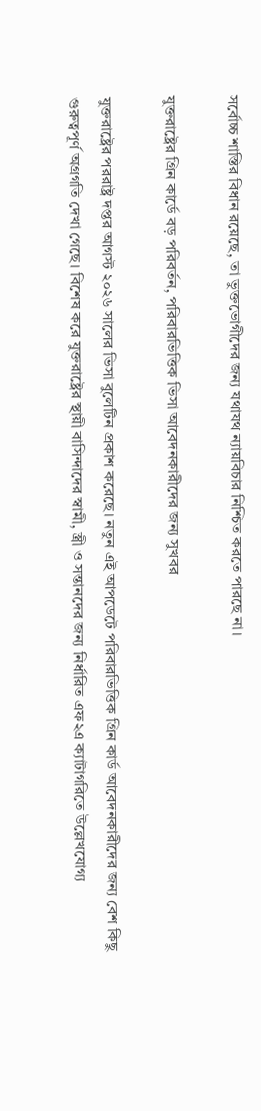সর্বোচ্চ শাস্তির বিধান রয়েছে, তা ভুক্তভোগীদের জন্য যথাযথ ন্যায়বিচার নিশ্চিত করতে পারছে না।

যুক্তরাষ্ট্রের গ্রিন কার্ডে বড় পরিবর্তন, পরিবারভিত্তিক ভিসা আবেদনকারীদের জন্য সুখবর

যুক্তরাষ্ট্রের পররাষ্ট্র দপ্তর আগস্ট ২০২৬ সালের ভিসা বুলেটিন প্রকাশ করেছে। নতুন এই আপডেটে পরিবারভিত্তিক গ্রিন কার্ড আবেদনকারীদের জন্য বেশ কিছু গুরুত্বপূর্ণ অগ্রগতি দেখা গেছে। বিশেষ করে যুক্তরাষ্ট্রের স্থায়ী বাসিন্দাদের স্বামী, স্ত্রী ও সন্তানদের জন্য নির্ধারিত এফ২এ ক্যাটাগরিতে উল্লেখযোগ্য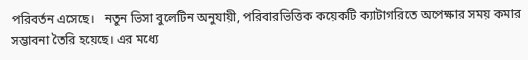পরিবর্তন এসেছে।   নতুন ভিসা বুলেটিন অনুযায়ী, পরিবারভিত্তিক কয়েকটি ক্যাটাগরিতে অপেক্ষার সময় কমার সম্ভাবনা তৈরি হয়েছে। এর মধ্যে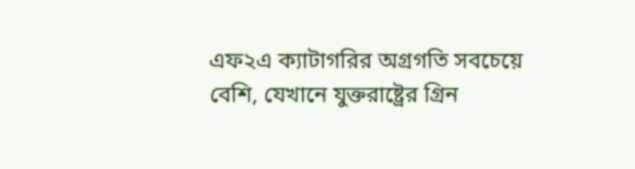এফ২এ ক্যাটাগরির অগ্রগতি সবচেয়ে বেশি, যেখানে যুক্তরাষ্ট্রের গ্রিন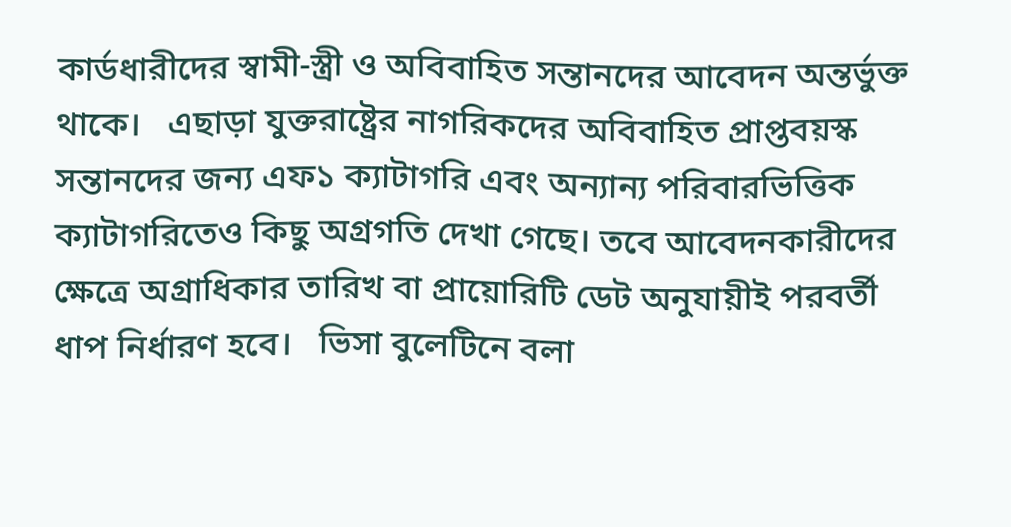কার্ডধারীদের স্বামী-স্ত্রী ও অবিবাহিত সন্তানদের আবেদন অন্তর্ভুক্ত থাকে।   এছাড়া যুক্তরাষ্ট্রের নাগরিকদের অবিবাহিত প্রাপ্তবয়স্ক সন্তানদের জন্য এফ১ ক্যাটাগরি এবং অন্যান্য পরিবারভিত্তিক ক্যাটাগরিতেও কিছু অগ্রগতি দেখা গেছে। তবে আবেদনকারীদের ক্ষেত্রে অগ্রাধিকার তারিখ বা প্রায়োরিটি ডেট অনুযায়ীই পরবর্তী ধাপ নির্ধারণ হবে।   ভিসা বুলেটিনে বলা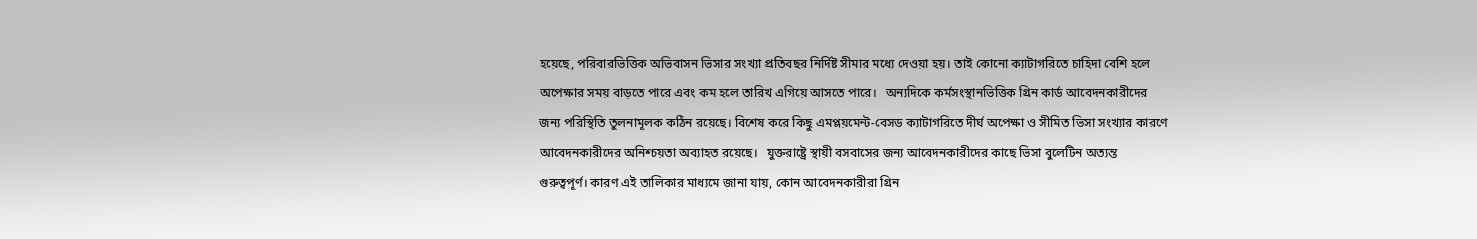হয়েছে, পরিবারভিত্তিক অভিবাসন ভিসার সংখ্যা প্রতিবছর নির্দিষ্ট সীমার মধ্যে দেওয়া হয়। তাই কোনো ক্যাটাগরিতে চাহিদা বেশি হলে অপেক্ষার সময় বাড়তে পারে এবং কম হলে তারিখ এগিয়ে আসতে পারে।   অন্যদিকে কর্মসংস্থানভিত্তিক গ্রিন কার্ড আবেদনকারীদের জন্য পরিস্থিতি তুলনামূলক কঠিন রয়েছে। বিশেষ করে কিছু এমপ্লয়মেন্ট-বেসড ক্যাটাগরিতে দীর্ঘ অপেক্ষা ও সীমিত ভিসা সংখ্যার কারণে আবেদনকারীদের অনিশ্চয়তা অব্যাহত রয়েছে।   যুক্তরাষ্ট্রে স্থায়ী বসবাসের জন্য আবেদনকারীদের কাছে ভিসা বুলেটিন অত্যন্ত গুরুত্বপূর্ণ। কারণ এই তালিকার মাধ্যমে জানা যায়, কোন আবেদনকারীরা গ্রিন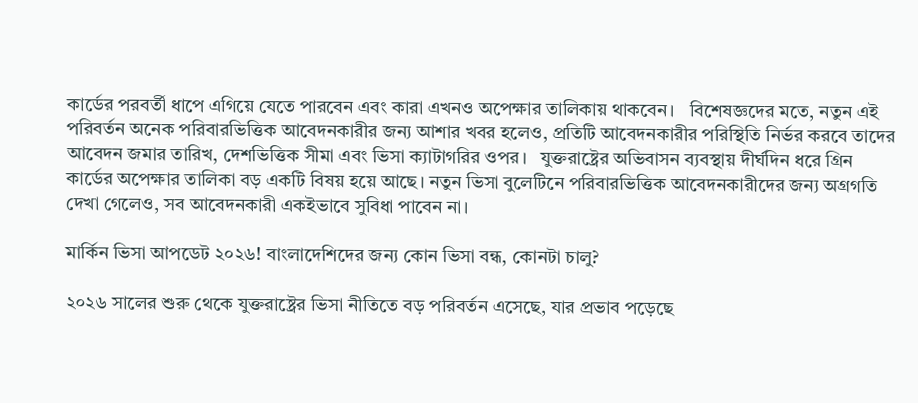কার্ডের পরবর্তী ধাপে এগিয়ে যেতে পারবেন এবং কারা এখনও অপেক্ষার তালিকায় থাকবেন।   বিশেষজ্ঞদের মতে, নতুন এই পরিবর্তন অনেক পরিবারভিত্তিক আবেদনকারীর জন্য আশার খবর হলেও, প্রতিটি আবেদনকারীর পরিস্থিতি নির্ভর করবে তাদের আবেদন জমার তারিখ, দেশভিত্তিক সীমা এবং ভিসা ক্যাটাগরির ওপর।   যুক্তরাষ্ট্রের অভিবাসন ব্যবস্থায় দীর্ঘদিন ধরে গ্রিন কার্ডের অপেক্ষার তালিকা বড় একটি বিষয় হয়ে আছে। নতুন ভিসা বুলেটিনে পরিবারভিত্তিক আবেদনকারীদের জন্য অগ্রগতি দেখা গেলেও, সব আবেদনকারী একইভাবে সুবিধা পাবেন না।

মার্কিন ভিসা আপডেট ২০২৬! বাংলাদেশিদের জন্য কোন ভিসা বন্ধ, কোনটা চালু?

২০২৬ সালের শুরু থেকে যুক্তরাষ্ট্রের ভিসা নীতিতে বড় পরিবর্তন এসেছে, যার প্রভাব পড়েছে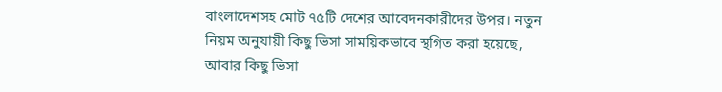বাংলাদেশসহ মোট ৭৫টি দেশের আবেদনকারীদের উপর। নতুন নিয়ম অনুযায়ী কিছু ভিসা সাময়িকভাবে স্থগিত করা হয়েছে, আবার কিছু ভিসা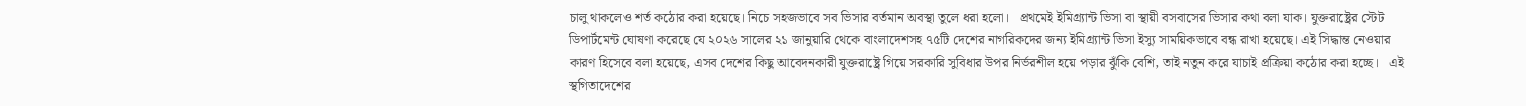চালু থাকলেও শর্ত কঠোর করা হয়েছে। নিচে সহজভাবে সব ভিসার বর্তমান অবস্থা তুলে ধরা হলো।   প্রথমেই ইমিগ্র্যান্ট ভিসা বা স্থায়ী বসবাসের ভিসার কথা বলা যাক। যুক্তরাষ্ট্রের স্টেট ডিপার্টমেন্ট ঘোষণা করেছে যে ২০২৬ সালের ২১ জানুয়ারি থেকে বাংলাদেশসহ ৭৫টি দেশের নাগরিকদের জন্য ইমিগ্র্যান্ট ভিসা ইস্যু সাময়িকভাবে বন্ধ রাখা হয়েছে। এই সিদ্ধান্ত নেওয়ার কারণ হিসেবে বলা হয়েছে, এসব দেশের কিছু আবেদনকারী যুক্তরাষ্ট্রে গিয়ে সরকারি সুবিধার উপর নির্ভরশীল হয়ে পড়ার ঝুঁকি বেশি, তাই নতুন করে যাচাই প্রক্রিয়া কঠোর করা হচ্ছে।   এই স্থগিতাদেশের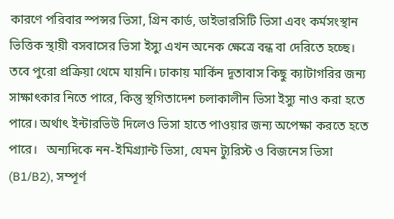কারণে পরিবার স্পন্সর ভিসা, গ্রিন কার্ড, ডাইভারসিটি ভিসা এবং কর্মসংস্থান ভিত্তিক স্থায়ী বসবাসের ভিসা ইস্যু এখন অনেক ক্ষেত্রে বন্ধ বা দেরিতে হচ্ছে। তবে পুরো প্রক্রিয়া থেমে যায়নি। ঢাকায় মার্কিন দূতাবাস কিছু ক্যাটাগরির জন্য সাক্ষাৎকার নিতে পারে, কিন্তু স্থগিতাদেশ চলাকালীন ভিসা ইস্যু নাও করা হতে পারে। অর্থাৎ ইন্টারভিউ দিলেও ভিসা হাতে পাওয়ার জন্য অপেক্ষা করতে হতে পারে।   অন্যদিকে নন-ইমিগ্র্যান্ট ভিসা, যেমন ট্যুরিস্ট ও বিজনেস ভিসা (B1/B2), সম্পূর্ণ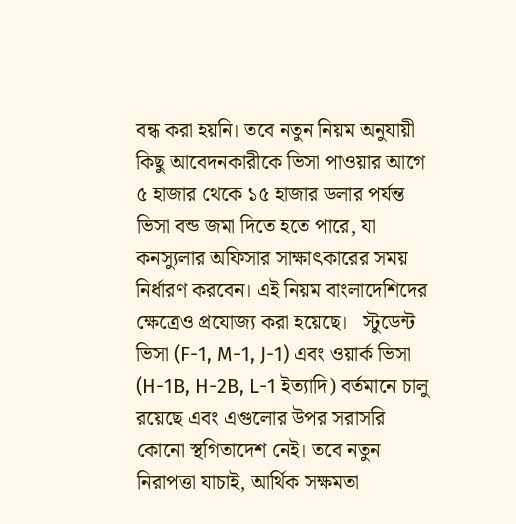বন্ধ করা হয়নি। তবে নতুন নিয়ম অনুযায়ী কিছু আবেদনকারীকে ভিসা পাওয়ার আগে ৫ হাজার থেকে ১৫ হাজার ডলার পর্যন্ত ভিসা বন্ড জমা দিতে হতে পারে, যা কনস্যুলার অফিসার সাক্ষাৎকারের সময় নির্ধারণ করবেন। এই নিয়ম বাংলাদেশিদের ক্ষেত্রেও প্রযোজ্য করা হয়েছে।   স্টুডেন্ট ভিসা (F-1, M-1, J-1) এবং ওয়ার্ক ভিসা (H-1B, H-2B, L-1 ইত্যাদি) বর্তমানে চালু রয়েছে এবং এগুলোর উপর সরাসরি কোনো স্থগিতাদেশ নেই। তবে নতুন নিরাপত্তা যাচাই, আর্থিক সক্ষমতা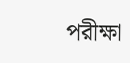পরীক্ষা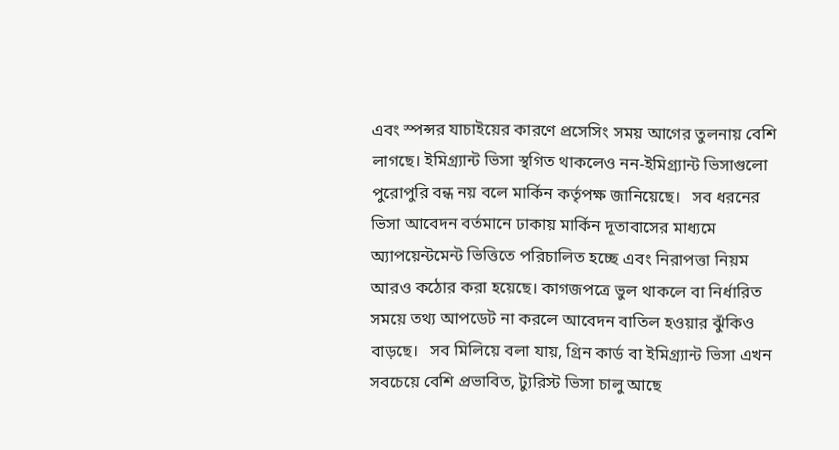এবং স্পন্সর যাচাইয়ের কারণে প্রসেসিং সময় আগের তুলনায় বেশি লাগছে। ইমিগ্র্যান্ট ভিসা স্থগিত থাকলেও নন-ইমিগ্র্যান্ট ভিসাগুলো পুরোপুরি বন্ধ নয় বলে মার্কিন কর্তৃপক্ষ জানিয়েছে।   সব ধরনের ভিসা আবেদন বর্তমানে ঢাকায় মার্কিন দূতাবাসের মাধ্যমে অ্যাপয়েন্টমেন্ট ভিত্তিতে পরিচালিত হচ্ছে এবং নিরাপত্তা নিয়ম আরও কঠোর করা হয়েছে। কাগজপত্রে ভুল থাকলে বা নির্ধারিত সময়ে তথ্য আপডেট না করলে আবেদন বাতিল হওয়ার ঝুঁকিও বাড়ছে।   সব মিলিয়ে বলা যায়, গ্রিন কার্ড বা ইমিগ্র্যান্ট ভিসা এখন সবচেয়ে বেশি প্রভাবিত, ট্যুরিস্ট ভিসা চালু আছে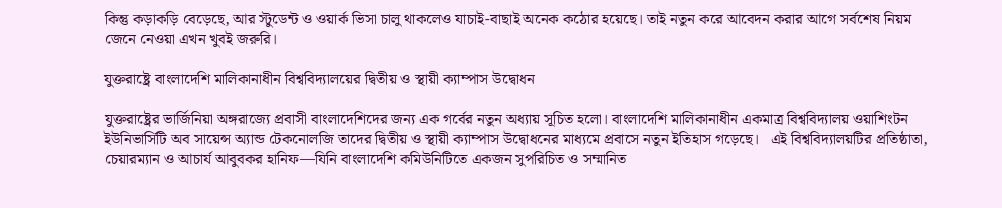কিন্তু কড়াকড়ি বেড়েছে, আর স্টুডেন্ট ও ওয়ার্ক ভিসা চালু থাকলেও যাচাই-বাছাই অনেক কঠোর হয়েছে। তাই নতুন করে আবেদন করার আগে সর্বশেষ নিয়ম জেনে নেওয়া এখন খুবই জরুরি।

যুক্তরাষ্ট্রে বাংলাদেশি মালিকানাধীন বিশ্ববিদ্যালয়ের দ্বিতীয় ও স্থায়ী ক্যাম্পাস উদ্বোধন

যুক্তরাষ্ট্রের ভার্জিনিয়া অঙ্গরাজ্যে প্রবাসী বাংলাদেশিদের জন্য এক গর্বের নতুন অধ্যায় সূচিত হলো। বাংলাদেশি মালিকানাধীন একমাত্র বিশ্ববিদ্যালয় ওয়াশিংটন ইউনিভার্সিটি অব সায়েন্স অ্যান্ড টেকনোলজি তাদের দ্বিতীয় ও স্থায়ী ক্যাম্পাস উদ্বোধনের মাধ্যমে প্রবাসে নতুন ইতিহাস গড়েছে।   এই বিশ্ববিদ্যালয়টির প্রতিষ্ঠাতা, চেয়ারম্যান ও আচার্য আবুবকর হানিফ—যিনি বাংলাদেশি কমিউনিটিতে একজন সুপরিচিত ও সম্মানিত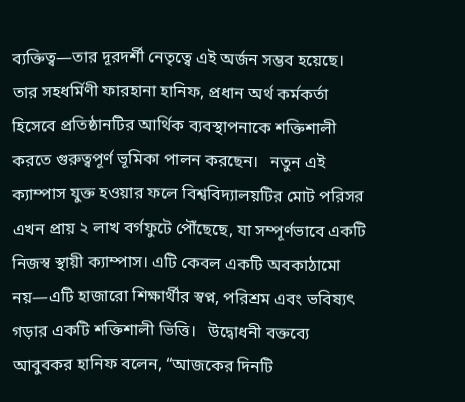ব্যক্তিত্ব—তার দূরদর্শী নেতৃত্বে এই অর্জন সম্ভব হয়েছে। তার সহধর্মিণী ফারহানা হানিফ, প্রধান অর্থ কর্মকর্তা হিসেবে প্রতিষ্ঠানটির আর্থিক ব্যবস্থাপনাকে শক্তিশালী করতে গুরুত্বপূর্ণ ভূমিকা পালন করছেন।   নতুন এই ক্যাম্পাস যুক্ত হওয়ার ফলে বিশ্ববিদ্যালয়টির মোট পরিসর এখন প্রায় ২ লাখ বর্গফুটে পৌঁছেছে, যা সম্পূর্ণভাবে একটি নিজস্ব স্থায়ী ক্যাম্পাস। এটি কেবল একটি অবকাঠামো নয়—এটি হাজারো শিক্ষার্থীর স্বপ্ন, পরিশ্রম এবং ভবিষ্যৎ গড়ার একটি শক্তিশালী ভিত্তি।   উদ্বোধনী বক্তব্যে আবুবকর হানিফ বলেন, “আজকের দিনটি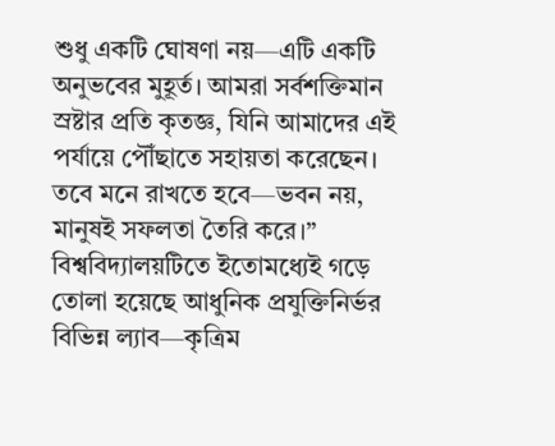শুধু একটি ঘোষণা নয়—এটি একটি অনুভবের মুহূর্ত। আমরা সর্বশক্তিমান স্রষ্টার প্রতি কৃতজ্ঞ, যিনি আমাদের এই পর্যায়ে পৌঁছাতে সহায়তা করেছেন। তবে মনে রাখতে হবে—ভবন নয়, মানুষই সফলতা তৈরি করে।”   বিশ্ববিদ্যালয়টিতে ইতোমধ্যেই গড়ে তোলা হয়েছে আধুনিক প্রযুক্তিনির্ভর বিভিন্ন ল্যাব—কৃত্রিম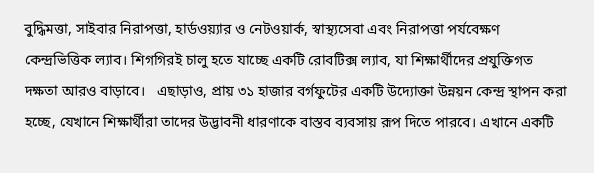বুদ্ধিমত্তা, সাইবার নিরাপত্তা, হার্ডওয়্যার ও নেটওয়ার্ক, স্বাস্থ্যসেবা এবং নিরাপত্তা পর্যবেক্ষণ কেন্দ্রভিত্তিক ল্যাব। শিগগিরই চালু হতে যাচ্ছে একটি রোবটিক্স ল্যাব, যা শিক্ষার্থীদের প্রযুক্তিগত দক্ষতা আরও বাড়াবে।   এছাড়াও, প্রায় ৩১ হাজার বর্গফুটের একটি উদ্যোক্তা উন্নয়ন কেন্দ্র স্থাপন করা হচ্ছে, যেখানে শিক্ষার্থীরা তাদের উদ্ভাবনী ধারণাকে বাস্তব ব্যবসায় রূপ দিতে পারবে। এখানে একটি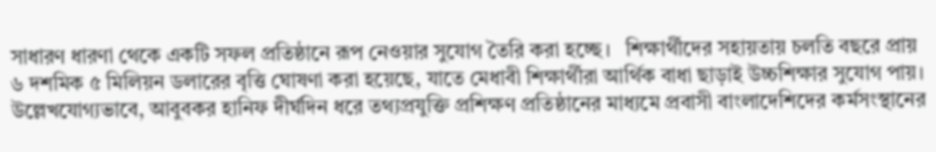সাধারণ ধারণা থেকে একটি সফল প্রতিষ্ঠানে রূপ নেওয়ার সুযোগ তৈরি করা হচ্ছে।   শিক্ষার্থীদের সহায়তায় চলতি বছরে প্রায় ৬ দশমিক ৫ মিলিয়ন ডলারের বৃত্তি ঘোষণা করা হয়েছে, যাতে মেধাবী শিক্ষার্থীরা আর্থিক বাধা ছাড়াই উচ্চশিক্ষার সুযোগ পায়।   উল্লেখযোগ্যভাবে, আবুবকর হানিফ দীর্ঘদিন ধরে তথ্যপ্রযুক্তি প্রশিক্ষণ প্রতিষ্ঠানের মাধ্যমে প্রবাসী বাংলাদেশিদের কর্মসংস্থানের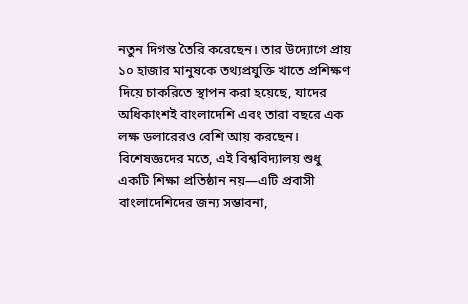নতুন দিগন্ত তৈরি করেছেন। তার উদ্যোগে প্রায় ১০ হাজার মানুষকে তথ্যপ্রযুক্তি খাতে প্রশিক্ষণ দিয়ে চাকরিতে স্থাপন করা হয়েছে, যাদের অধিকাংশই বাংলাদেশি এবং তারা বছরে এক লক্ষ ডলারেরও বেশি আয় করছেন।   বিশেষজ্ঞদের মতে, এই বিশ্ববিদ্যালয় শুধু একটি শিক্ষা প্রতিষ্ঠান নয়—এটি প্রবাসী বাংলাদেশিদের জন্য সম্ভাবনা,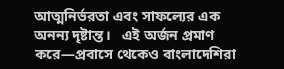আত্মনির্ভরতা এবং সাফল্যের এক অনন্য দৃষ্টান্ত।   এই অর্জন প্রমাণ করে—প্রবাসে থেকেও বাংলাদেশিরা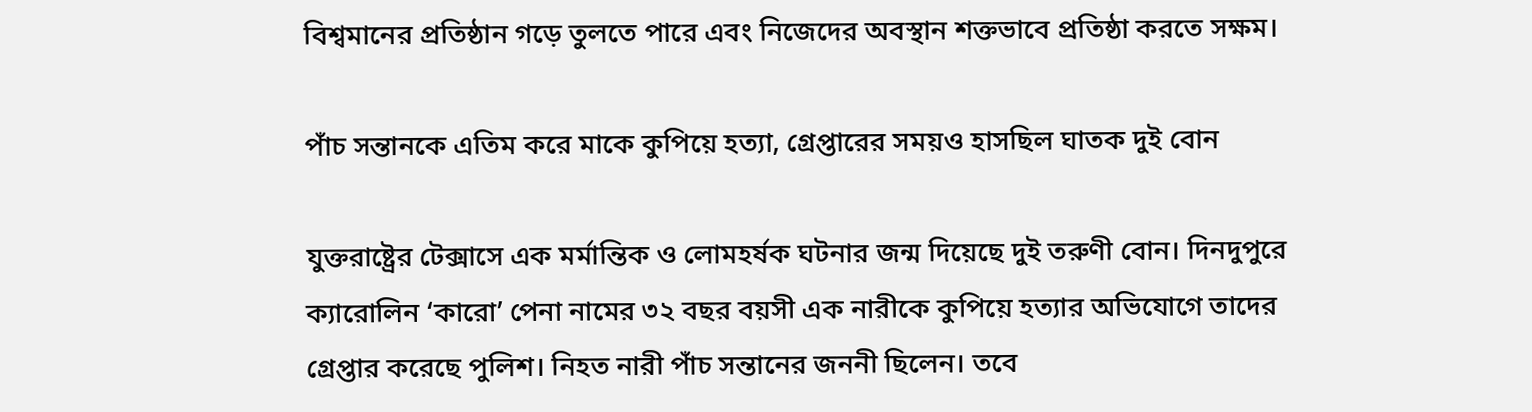বিশ্বমানের প্রতিষ্ঠান গড়ে তুলতে পারে এবং নিজেদের অবস্থান শক্তভাবে প্রতিষ্ঠা করতে সক্ষম।

পাঁচ সন্তানকে এতিম করে মাকে কুপিয়ে হত্যা, গ্রেপ্তারের সময়ও হাসছিল ঘাতক দুই বোন

যুক্তরাষ্ট্রের টেক্সাসে এক মর্মান্তিক ও লোমহর্ষক ঘটনার জন্ম দিয়েছে দুই তরুণী বোন। দিনদুপুরে ক্যারোলিন ‘কারো’ পেনা নামের ৩২ বছর বয়সী এক নারীকে কুপিয়ে হত্যার অভিযোগে তাদের গ্রেপ্তার করেছে পুলিশ। নিহত নারী পাঁচ সন্তানের জননী ছিলেন। তবে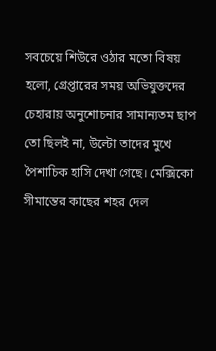সবচেয়ে শিউরে ওঠার মতো বিষয় হলো, গ্রেপ্তারের সময় অভিযুক্তদের চেহারায় অনুশোচনার সামান্যতম ছাপ তো ছিলই না, উল্টো তাদের মুখে পৈশাচিক হাসি দেখা গেছে। মেক্সিকো সীমান্তের কাছের শহর দেল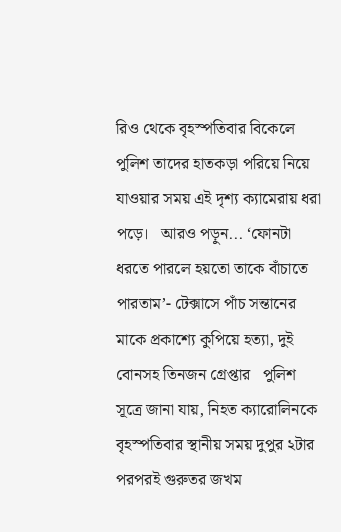রিও থেকে বৃহস্পতিবার বিকেলে পুলিশ তাদের হাতকড়া পরিয়ে নিয়ে যাওয়ার সময় এই দৃশ্য ক্যামেরায় ধরা পড়ে।   আরও পড়ুন... ‘ফোনটা ধরতে পারলে হয়তো তাকে বাঁচাতে পারতাম’- টেক্সাসে পাঁচ সন্তানের মাকে প্রকাশ্যে কুপিয়ে হত্যা, দুই বোনসহ তিনজন গ্রেপ্তার   পুলিশ সূত্রে জানা যায়, নিহত ক্যারোলিনকে বৃহস্পতিবার স্থানীয় সময় দুপুর ২টার পরপরই গুরুতর জখম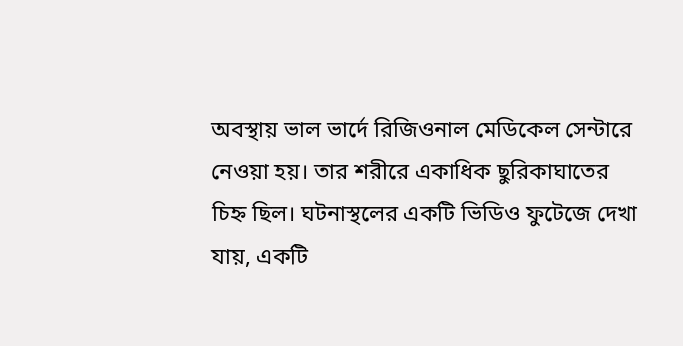অবস্থায় ভাল ভার্দে রিজিওনাল মেডিকেল সেন্টারে নেওয়া হয়। তার শরীরে একাধিক ছুরিকাঘাতের চিহ্ন ছিল। ঘটনাস্থলের একটি ভিডিও ফুটেজে দেখা যায়, একটি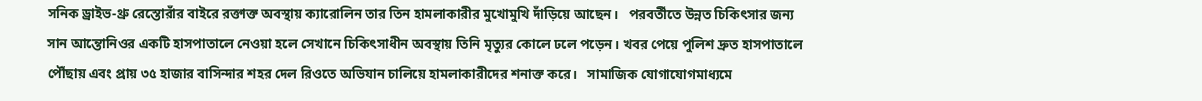সনিক ড্রাইভ-থ্রু রেস্তোরাঁর বাইরে রক্তাক্ত অবস্থায় ক্যারোলিন তার তিন হামলাকারীর মুখোমুখি দাঁড়িয়ে আছেন।   পরবর্তীতে উন্নত চিকিৎসার জন্য সান আন্তোনিওর একটি হাসপাতালে নেওয়া হলে সেখানে চিকিৎসাধীন অবস্থায় তিনি মৃত্যুর কোলে ঢলে পড়েন। খবর পেয়ে পুলিশ দ্রুত হাসপাতালে পৌঁছায় এবং প্রায় ৩৫ হাজার বাসিন্দার শহর দেল রিওতে অভিযান চালিয়ে হামলাকারীদের শনাক্ত করে।   সামাজিক যোগাযোগমাধ্যমে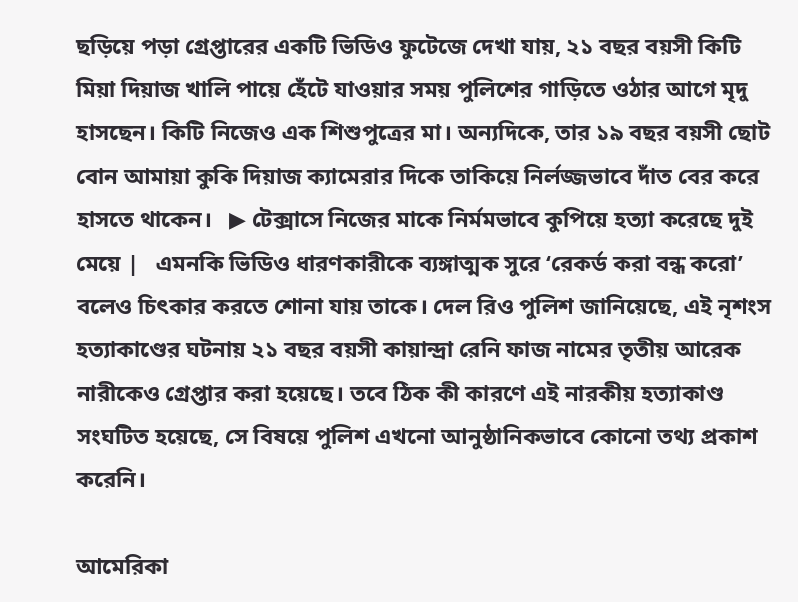ছড়িয়ে পড়া গ্রেপ্তারের একটি ভিডিও ফুটেজে দেখা যায়, ২১ বছর বয়সী কিটি মিয়া দিয়াজ খালি পায়ে হেঁটে যাওয়ার সময় পুলিশের গাড়িতে ওঠার আগে মৃদু হাসছেন। কিটি নিজেও এক শিশুপুত্রের মা। অন্যদিকে, তার ১৯ বছর বয়সী ছোট বোন আমায়া কুকি দিয়াজ ক্যামেরার দিকে তাকিয়ে নির্লজ্জভাবে দাঁত বের করে হাসতে থাকেন।   ▶ টেক্সাসে নিজের মাকে নির্মমভাবে কুপিয়ে হত্যা করেছে দুই মেয়ে |   এমনকি ভিডিও ধারণকারীকে ব্যঙ্গাত্মক সুরে ‘রেকর্ড করা বন্ধ করো’ বলেও চিৎকার করতে শোনা যায় তাকে। দেল রিও পুলিশ জানিয়েছে, এই নৃশংস হত্যাকাণ্ডের ঘটনায় ২১ বছর বয়সী কায়ান্দ্রা রেনি ফাজ নামের তৃতীয় আরেক নারীকেও গ্রেপ্তার করা হয়েছে। তবে ঠিক কী কারণে এই নারকীয় হত্যাকাণ্ড সংঘটিত হয়েছে, সে বিষয়ে পুলিশ এখনো আনুষ্ঠানিকভাবে কোনো তথ্য প্রকাশ করেনি।

আমেরিকা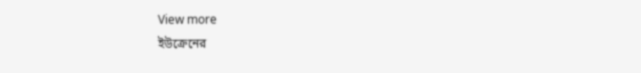View more
ইউক্রেনের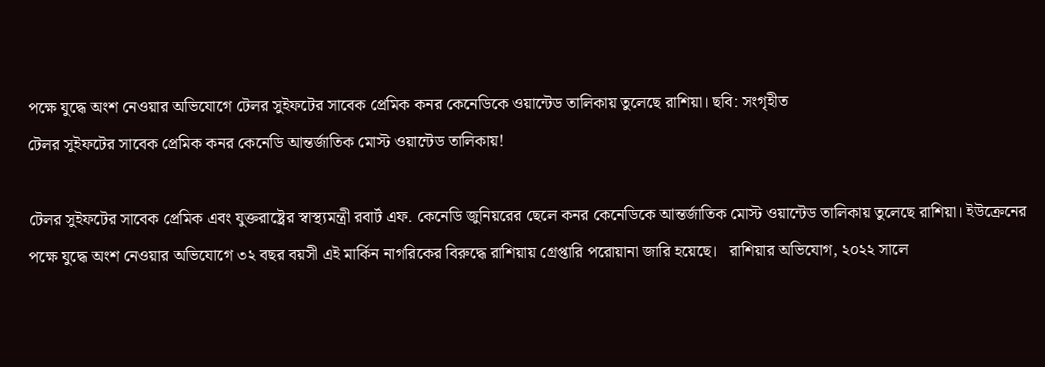পক্ষে যুদ্ধে অংশ নেওয়ার অভিযোগে টেলর সুইফটের সাবেক প্রেমিক কনর কেনেডিকে ওয়ান্টেড তালিকায় তুলেছে রাশিয়া। ছবি: সংগৃহীত
টেলর সুইফটের সাবেক প্রেমিক কনর কেনেডি আন্তর্জাতিক মোস্ট ওয়ান্টেড তালিকায়!

টেলর সুইফটের সাবেক প্রেমিক এবং যুক্তরাষ্ট্রের স্বাস্থ্যমন্ত্রী রবার্ট এফ. কেনেডি জুনিয়রের ছেলে কনর কেনেডিকে আন্তর্জাতিক মোস্ট ওয়ান্টেড তালিকায় তুলেছে রাশিয়া। ইউক্রেনের পক্ষে যুদ্ধে অংশ নেওয়ার অভিযোগে ৩২ বছর বয়সী এই মার্কিন নাগরিকের বিরুদ্ধে রাশিয়ায় গ্রেপ্তারি পরোয়ানা জারি হয়েছে।   রাশিয়ার অভিযোগ, ২০২২ সালে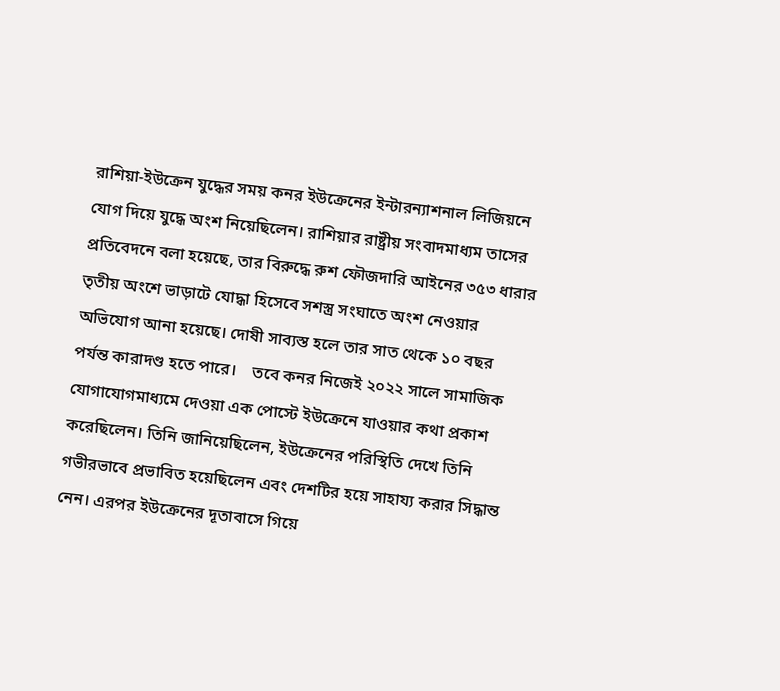রাশিয়া-ইউক্রেন যুদ্ধের সময় কনর ইউক্রেনের ইন্টারন্যাশনাল লিজিয়নে যোগ দিয়ে যুদ্ধে অংশ নিয়েছিলেন। রাশিয়ার রাষ্ট্রীয় সংবাদমাধ্যম তাসের প্রতিবেদনে বলা হয়েছে, তার বিরুদ্ধে রুশ ফৌজদারি আইনের ৩৫৩ ধারার তৃতীয় অংশে ভাড়াটে যোদ্ধা হিসেবে সশস্ত্র সংঘাতে অংশ নেওয়ার অভিযোগ আনা হয়েছে। দোষী সাব্যস্ত হলে তার সাত থেকে ১০ বছর পর্যন্ত কারাদণ্ড হতে পারে।    তবে কনর নিজেই ২০২২ সালে সামাজিক যোগাযোগমাধ্যমে দেওয়া এক পোস্টে ইউক্রেনে যাওয়ার কথা প্রকাশ করেছিলেন। তিনি জানিয়েছিলেন, ইউক্রেনের পরিস্থিতি দেখে তিনি গভীরভাবে প্রভাবিত হয়েছিলেন এবং দেশটির হয়ে সাহায্য করার সিদ্ধান্ত নেন। এরপর ইউক্রেনের দূতাবাসে গিয়ে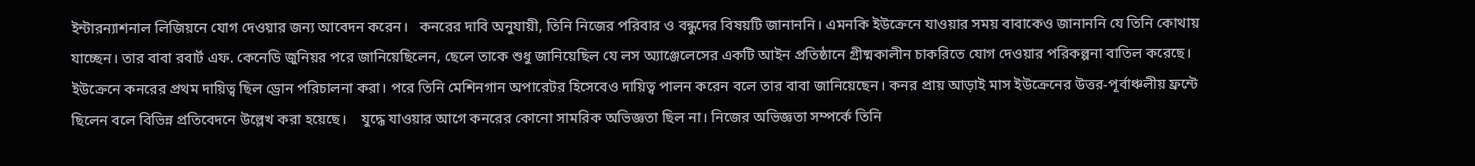ইন্টারন্যাশনাল লিজিয়নে যোগ দেওয়ার জন্য আবেদন করেন।   কনরের দাবি অনুযায়ী, তিনি নিজের পরিবার ও বন্ধুদের বিষয়টি জানাননি। এমনকি ইউক্রেনে যাওয়ার সময় বাবাকেও জানাননি যে তিনি কোথায় যাচ্ছেন। তার বাবা রবার্ট এফ. কেনেডি জুনিয়র পরে জানিয়েছিলেন, ছেলে তাকে শুধু জানিয়েছিল যে লস অ্যাঞ্জেলেসের একটি আইন প্রতিষ্ঠানে গ্রীষ্মকালীন চাকরিতে যোগ দেওয়ার পরিকল্পনা বাতিল করেছে।   ইউক্রেনে কনরের প্রথম দায়িত্ব ছিল ড্রোন পরিচালনা করা। পরে তিনি মেশিনগান অপারেটর হিসেবেও দায়িত্ব পালন করেন বলে তার বাবা জানিয়েছেন। কনর প্রায় আড়াই মাস ইউক্রেনের উত্তর-পূর্বাঞ্চলীয় ফ্রন্টে ছিলেন বলে বিভিন্ন প্রতিবেদনে উল্লেখ করা হয়েছে।    যুদ্ধে যাওয়ার আগে কনরের কোনো সামরিক অভিজ্ঞতা ছিল না। নিজের অভিজ্ঞতা সম্পর্কে তিনি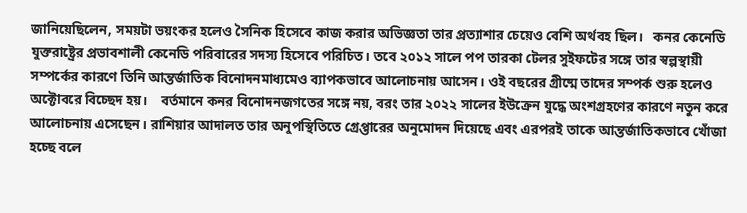জানিয়েছিলেন, সময়টা ভয়ংকর হলেও সৈনিক হিসেবে কাজ করার অভিজ্ঞতা তার প্রত্যাশার চেয়েও বেশি অর্থবহ ছিল।   কনর কেনেডি যুক্তরাষ্ট্রের প্রভাবশালী কেনেডি পরিবারের সদস্য হিসেবে পরিচিত। তবে ২০১২ সালে পপ তারকা টেলর সুইফটের সঙ্গে তার স্বল্পস্থায়ী সম্পর্কের কারণে তিনি আন্তর্জাতিক বিনোদনমাধ্যমেও ব্যাপকভাবে আলোচনায় আসেন। ওই বছরের গ্রীষ্মে তাদের সম্পর্ক শুরু হলেও অক্টোবরে বিচ্ছেদ হয়।    বর্তমানে কনর বিনোদনজগতের সঙ্গে নয়, বরং তার ২০২২ সালের ইউক্রেন যুদ্ধে অংশগ্রহণের কারণে নতুন করে আলোচনায় এসেছেন। রাশিয়ার আদালত তার অনুপস্থিতিতে গ্রেপ্তারের অনুমোদন দিয়েছে এবং এরপরই তাকে আন্তর্জাতিকভাবে খোঁজা হচ্ছে বলে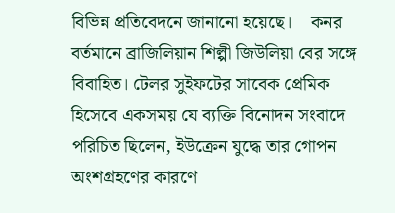বিভিন্ন প্রতিবেদনে জানানো হয়েছে।    কনর বর্তমানে ব্রাজিলিয়ান শিল্পী জিউলিয়া বের সঙ্গে বিবাহিত। টেলর সুইফটের সাবেক প্রেমিক হিসেবে একসময় যে ব্যক্তি বিনোদন সংবাদে পরিচিত ছিলেন, ইউক্রেন যুদ্ধে তার গোপন অংশগ্রহণের কারণে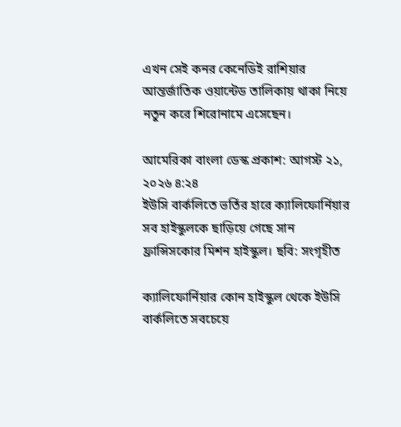এখন সেই কনর কেনেডিই রাশিয়ার আন্তর্জাতিক ওয়ান্টেড তালিকায় থাকা নিয়ে নতুন করে শিরোনামে এসেছেন।

আমেরিকা বাংলা ডেস্ক প্রকাশ: আগস্ট ২১, ২০২৬ ৪:২৪
ইউসি বার্কলিতে ভর্তির হারে ক্যালিফোর্নিয়ার সব হাইস্কুলকে ছাড়িয়ে গেছে সান ফ্রান্সিসকোর মিশন হাইস্কুল। ছবি: সংগৃহীত

ক্যালিফোর্নিয়ার কোন হাইস্কুল থেকে ইউসি বার্কলিতে সবচেয়ে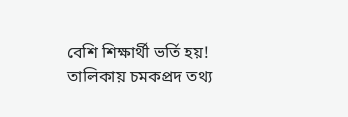বেশি শিক্ষার্থী ভর্তি হয়! তালিকায় চমকপ্রদ তথ্য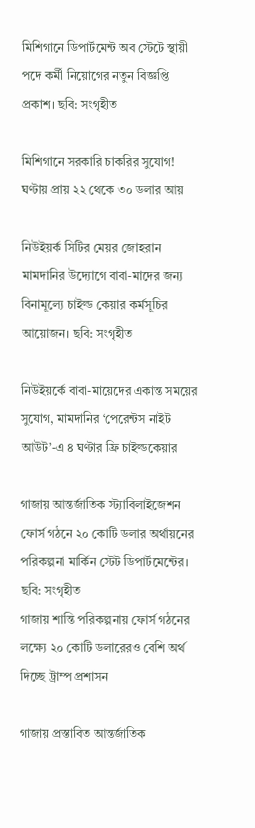মিশিগানে ডিপার্টমেন্ট অব স্টেটে স্থায়ী পদে কর্মী নিয়োগের নতুন বিজ্ঞপ্তি প্রকাশ। ছবি: সংগৃহীত

মিশিগানে সরকারি চাকরির সুযোগ! ঘণ্টায় প্রায় ২২ থেকে ৩০ ডলার আয়

নিউইয়র্ক সিটির মেয়র জোহরান মামদানির উদ্যোগে বাবা-মাদের জন্য বিনামূল্যে চাইল্ড কেয়ার কর্মসূচির আয়োজন। ছবি: সংগৃহীত

নিউইয়র্কে বাবা-মায়েদের একান্ত সময়ের সুযোগ, মামদানির ‘পেরেন্টস নাইট আউট’-এ ৪ ঘণ্টার ফ্রি চাইল্ডকেয়ার

গাজায় আন্তর্জাতিক স্ট্যাবিলাইজেশন ফোর্স গঠনে ২০ কোটি ডলার অর্থায়নের পরিকল্পনা মার্কিন স্টেট ডিপার্টমেন্টের। ছবি: সংগৃহীত
গাজায় শান্তি পরিকল্পনায় ফোর্স গঠনের লক্ষ্যে ২০ কোটি ডলারেরও বেশি অর্থ দিচ্ছে ট্রাম্প প্রশাসন

গাজায় প্রস্তাবিত আন্তর্জাতিক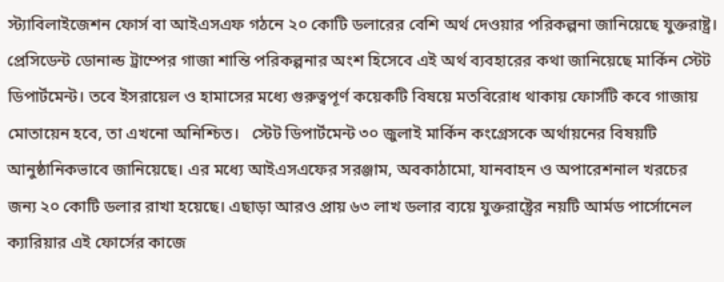স্ট্যাবিলাইজেশন ফোর্স বা আইএসএফ গঠনে ২০ কোটি ডলারের বেশি অর্থ দেওয়ার পরিকল্পনা জানিয়েছে যুক্তরাষ্ট্র। প্রেসিডেন্ট ডোনাল্ড ট্রাম্পের গাজা শান্তি পরিকল্পনার অংশ হিসেবে এই অর্থ ব্যবহারের কথা জানিয়েছে মার্কিন স্টেট ডিপার্টমেন্ট। তবে ইসরায়েল ও হামাসের মধ্যে গুরুত্বপূর্ণ কয়েকটি বিষয়ে মতবিরোধ থাকায় ফোর্সটি কবে গাজায় মোতায়েন হবে, তা এখনো অনিশ্চিত।   স্টেট ডিপার্টমেন্ট ৩০ জুলাই মার্কিন কংগ্রেসকে অর্থায়নের বিষয়টি আনুষ্ঠানিকভাবে জানিয়েছে। এর মধ্যে আইএসএফের সরঞ্জাম, অবকাঠামো, যানবাহন ও অপারেশনাল খরচের জন্য ২০ কোটি ডলার রাখা হয়েছে। এছাড়া আরও প্রায় ৬৩ লাখ ডলার ব্যয়ে যুক্তরাষ্ট্রের নয়টি আর্মড পার্সোনেল ক্যারিয়ার এই ফোর্সের কাজে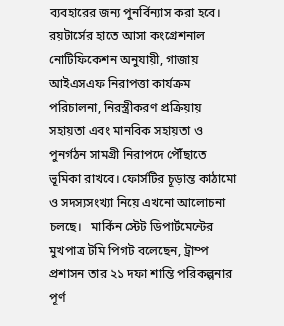ব্যবহারের জন্য পুনর্বিন্যাস করা হবে।   রয়টার্সের হাতে আসা কংগ্রেশনাল নোটিফিকেশন অনুযায়ী, গাজায় আইএসএফ নিরাপত্তা কার্যক্রম পরিচালনা, নিরস্ত্রীকরণ প্রক্রিয়ায় সহায়তা এবং মানবিক সহায়তা ও পুনর্গঠন সামগ্রী নিরাপদে পৌঁছাতে ভূমিকা রাখবে। ফোর্সটির চূড়ান্ত কাঠামো ও সদস্যসংখ্যা নিয়ে এখনো আলোচনা চলছে।   মার্কিন স্টেট ডিপার্টমেন্টের মুখপাত্র টমি পিগট বলেছেন, ট্রাম্প প্রশাসন তার ২১ দফা শান্তি পরিকল্পনার পূর্ণ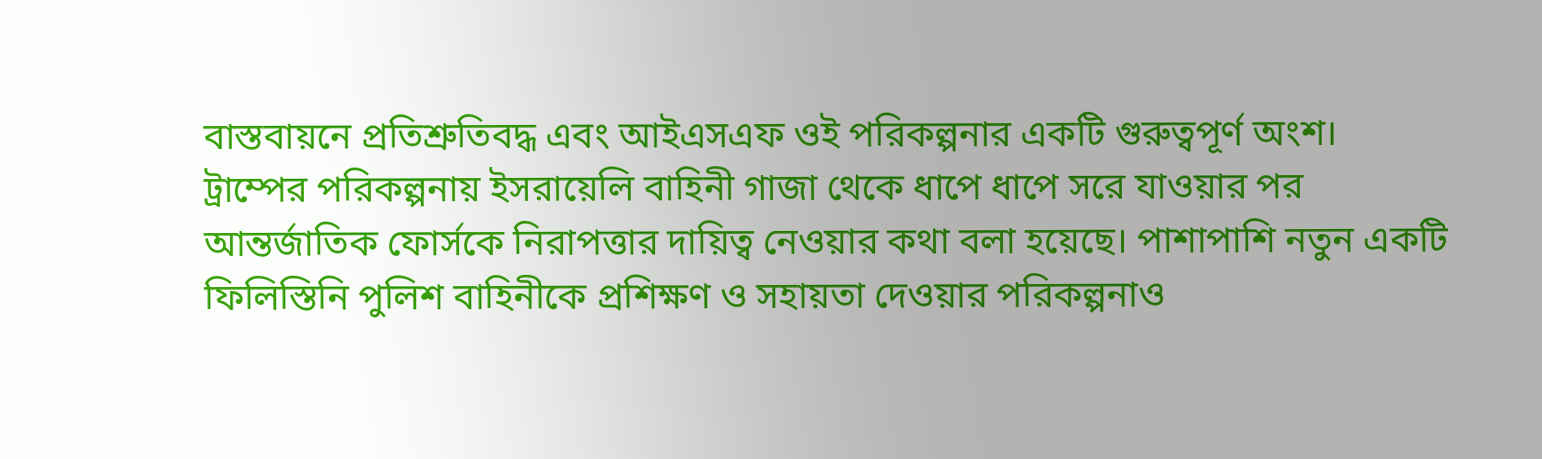বাস্তবায়নে প্রতিশ্রুতিবদ্ধ এবং আইএসএফ ওই পরিকল্পনার একটি গুরুত্বপূর্ণ অংশ।   ট্রাম্পের পরিকল্পনায় ইসরায়েলি বাহিনী গাজা থেকে ধাপে ধাপে সরে যাওয়ার পর আন্তর্জাতিক ফোর্সকে নিরাপত্তার দায়িত্ব নেওয়ার কথা বলা হয়েছে। পাশাপাশি নতুন একটি ফিলিস্তিনি পুলিশ বাহিনীকে প্রশিক্ষণ ও সহায়তা দেওয়ার পরিকল্পনাও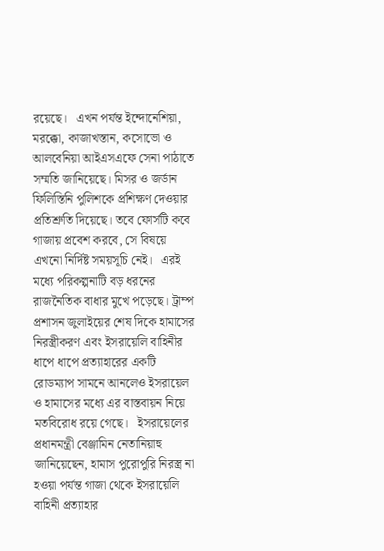রয়েছে।   এখন পর্যন্ত ইন্দোনেশিয়া, মরক্কো, কাজাখস্তান, কসোভো ও আলবেনিয়া আইএসএফে সেনা পাঠাতে সম্মতি জানিয়েছে। মিসর ও জর্ডান ফিলিস্তিনি পুলিশকে প্রশিক্ষণ দেওয়ার প্রতিশ্রুতি দিয়েছে। তবে ফোর্সটি কবে গাজায় প্রবেশ করবে, সে বিষয়ে এখনো নির্দিষ্ট সময়সূচি নেই।   এরই মধ্যে পরিকল্পনাটি বড় ধরনের রাজনৈতিক বাধার মুখে পড়েছে। ট্রাম্প প্রশাসন জুলাইয়ের শেষ দিকে হামাসের নিরস্ত্রীকরণ এবং ইসরায়েলি বাহিনীর ধাপে ধাপে প্রত্যাহারের একটি রোডম্যাপ সামনে আনলেও ইসরায়েল ও হামাসের মধ্যে এর বাস্তবায়ন নিয়ে মতবিরোধ রয়ে গেছে।   ইসরায়েলের প্রধানমন্ত্রী বেঞ্জামিন নেতানিয়াহু জানিয়েছেন, হামাস পুরোপুরি নিরস্ত্র না হওয়া পর্যন্ত গাজা থেকে ইসরায়েলি বাহিনী প্রত্যাহার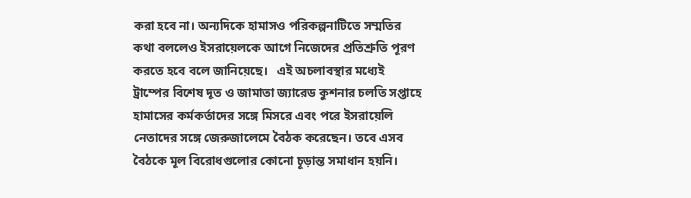করা হবে না। অন্যদিকে হামাসও পরিকল্পনাটিতে সম্মতির কথা বললেও ইসরায়েলকে আগে নিজেদের প্রতিশ্রুতি পূরণ করতে হবে বলে জানিয়েছে।   এই অচলাবস্থার মধ্যেই ট্রাম্পের বিশেষ দূত ও জামাতা জ্যারেড কুশনার চলতি সপ্তাহে হামাসের কর্মকর্তাদের সঙ্গে মিসরে এবং পরে ইসরায়েলি নেতাদের সঙ্গে জেরুজালেমে বৈঠক করেছেন। তবে এসব বৈঠকে মূল বিরোধগুলোর কোনো চূড়ান্ত সমাধান হয়নি।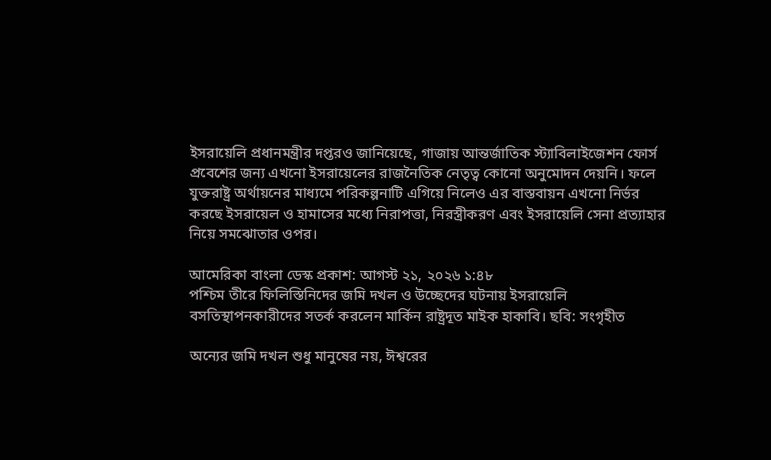ইসরায়েলি প্রধানমন্ত্রীর দপ্তরও জানিয়েছে, গাজায় আন্তর্জাতিক স্ট্যাবিলাইজেশন ফোর্স প্রবেশের জন্য এখনো ইসরায়েলের রাজনৈতিক নেতৃত্ব কোনো অনুমোদন দেয়নি। ফলে যুক্তরাষ্ট্র অর্থায়নের মাধ্যমে পরিকল্পনাটি এগিয়ে নিলেও এর বাস্তবায়ন এখনো নির্ভর করছে ইসরায়েল ও হামাসের মধ্যে নিরাপত্তা, নিরস্ত্রীকরণ এবং ইসরায়েলি সেনা প্রত্যাহার নিয়ে সমঝোতার ওপর।

আমেরিকা বাংলা ডেস্ক প্রকাশ: আগস্ট ২১, ২০২৬ ১:৪৮
পশ্চিম তীরে ফিলিস্তিনিদের জমি দখল ও উচ্ছেদের ঘটনায় ইসরায়েলি বসতিস্থাপনকারীদের সতর্ক করলেন মার্কিন রাষ্ট্রদূত মাইক হাকাবি। ছবি: সংগৃহীত

অন্যের জমি দখল শুধু মানুষের নয়, ঈশ্বরের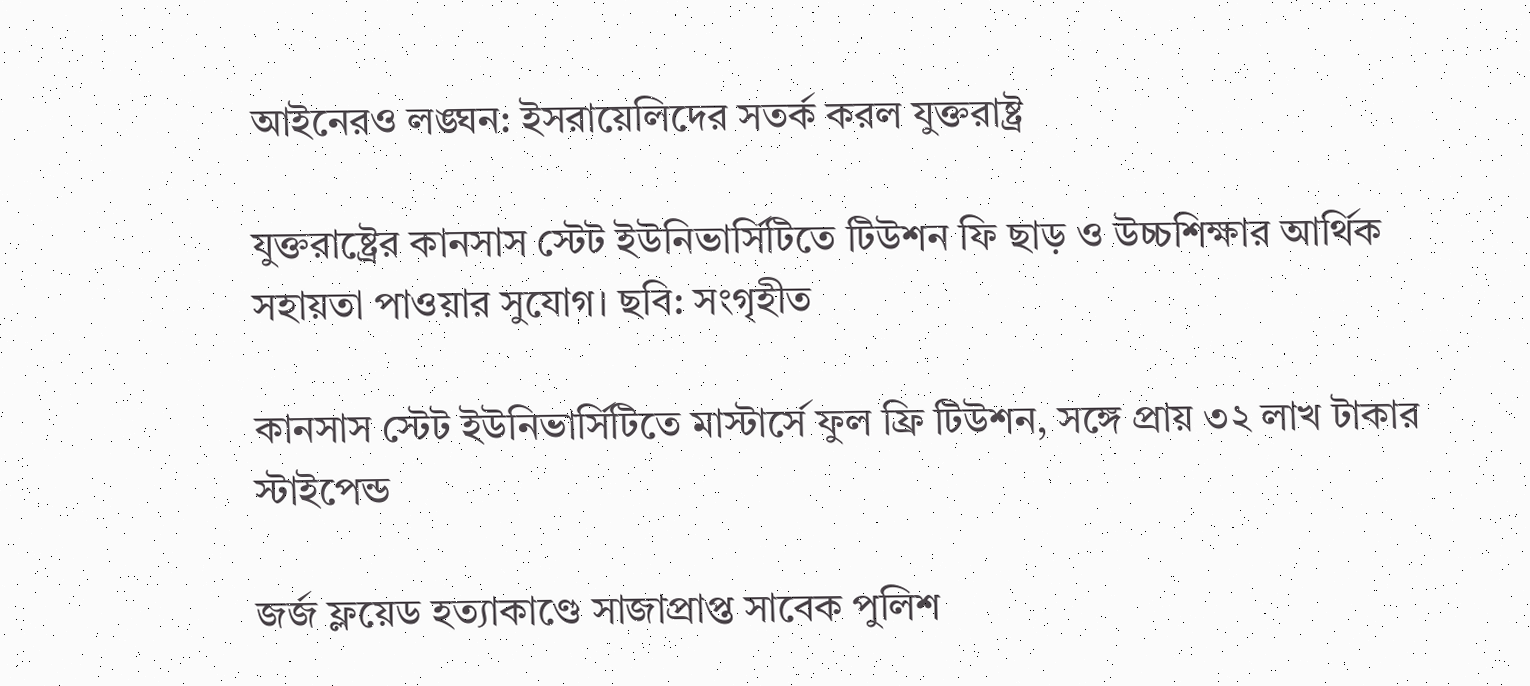আইনেরও লঙ্ঘন: ইসরায়েলিদের সতর্ক করল যুক্তরাষ্ট্র

যুক্তরাষ্ট্রের কানসাস স্টেট ইউনিভার্সিটিতে টিউশন ফি ছাড় ও উচ্চশিক্ষার আর্থিক সহায়তা পাওয়ার সুযোগ। ছবি: সংগৃহীত

কানসাস স্টেট ইউনিভার্সিটিতে মাস্টার্সে ফুল ফ্রি টিউশন, সঙ্গে প্রায় ৩২ লাখ টাকার স্টাইপেন্ড

জর্জ ফ্লয়েড হত্যাকাণ্ডে সাজাপ্রাপ্ত সাবেক পুলিশ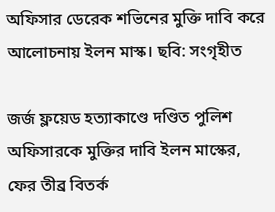অফিসার ডেরেক শভিনের মুক্তি দাবি করে আলোচনায় ইলন মাস্ক। ছবি: সংগৃহীত

জর্জ ফ্লয়েড হত্যাকাণ্ডে দণ্ডিত পুলিশ অফিসারকে মুক্তির দাবি ইলন মাস্কের, ফের তীব্র বিতর্ক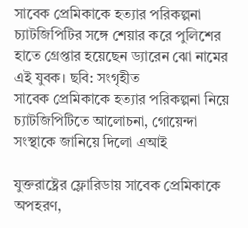সাবেক প্রেমিকাকে হত্যার পরিকল্পনা চ্যাটজিপিটির সঙ্গে শেয়ার করে পুলিশের হাতে গ্রেপ্তার হয়েছেন ড্যারেন ঝো নামের এই যুবক। ছবি: সংগৃহীত
সাবেক প্রেমিকাকে হত্যার পরিকল্পনা নিয়ে চ্যাটজিপিটিতে আলোচনা, গোয়েন্দা সংস্থাকে জানিয়ে দিলো এআই

যুক্তরাষ্ট্রের ফ্লোরিডায় সাবেক প্রেমিকাকে অপহরণ,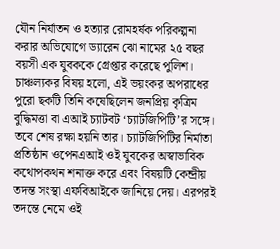যৌন নির্যাতন ও হত্যার রোমহর্ষক পরিকল্পনা করার অভিযোগে ড্যারেন ঝো নামের ২৫ বছর বয়সী এক যুবককে গ্রেপ্তার করেছে পুলিশ। চাঞ্চল্যকর বিষয় হলো, এই ভয়ংকর অপরাধের পুরো ছকটি তিনি কষেছিলেন জনপ্রিয় কৃত্রিম বুদ্ধিমত্তা বা এআই চ্যাটবট ‘চ্যাটজিপিটি’র সঙ্গে। তবে শেষ রক্ষা হয়নি তার। চ্যাটজিপিটির নির্মাতা প্রতিষ্ঠান ওপেনএআই ওই যুবকের অস্বাভাবিক কথোপকথন শনাক্ত করে এবং বিষয়টি কেন্দ্রীয় তদন্ত সংস্থা এফবিআইকে জানিয়ে দেয়। এরপরই তদন্তে নেমে ওই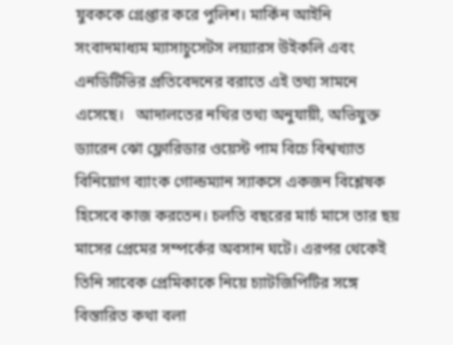যুবককে গ্রেপ্তার করে পুলিশ। মার্কিন আইনি সংবাদমাধ্যম ম্যাসাচুসেটস লয়্যারস উইকলি এবং এনডিটিভির প্রতিবেদনের বরাতে এই তথ্য সামনে এসেছে।   আদালতের নথির তথ্য অনুযায়ী, অভিযুক্ত ড্যারেন ঝো ফ্লোরিডার ওয়েস্ট পাম বিচে বিশ্বখ্যাত বিনিয়োগ ব্যাংক গোল্ডম্যান স্যাকসে একজন বিশ্লেষক হিসেবে কাজ করতেন। চলতি বছরের মার্চ মাসে তার ছয় মাসের প্রেমের সম্পর্কের অবসান ঘটে। এরপর থেকেই তিনি সাবেক প্রেমিকাকে নিয়ে চ্যাটজিপিটির সঙ্গে বিস্তারিত কথা বলা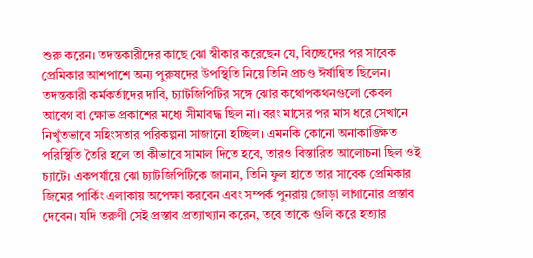শুরু করেন। তদন্তকারীদের কাছে ঝো স্বীকার করেছেন যে, বিচ্ছেদের পর সাবেক প্রেমিকার আশপাশে অন্য পুরুষদের উপস্থিতি নিয়ে তিনি প্রচণ্ড ঈর্ষান্বিত ছিলেন।   তদন্তকারী কর্মকর্তাদের দাবি, চ্যাটজিপিটির সঙ্গে ঝোর কথোপকথনগুলো কেবল আবেগ বা ক্ষোভ প্রকাশের মধ্যে সীমাবদ্ধ ছিল না। বরং মাসের পর মাস ধরে সেখানে নিখুঁতভাবে সহিংসতার পরিকল্পনা সাজানো হচ্ছিল। এমনকি কোনো অনাকাঙ্ক্ষিত পরিস্থিতি তৈরি হলে তা কীভাবে সামাল দিতে হবে, তারও বিস্তারিত আলোচনা ছিল ওই চ্যাটে। একপর্যায়ে ঝো চ্যাটজিপিটিকে জানান, তিনি ফুল হাতে তার সাবেক প্রেমিকার জিমের পার্কিং এলাকায় অপেক্ষা করবেন এবং সম্পর্ক পুনরায় জোড়া লাগানোর প্রস্তাব দেবেন। যদি তরুণী সেই প্রস্তাব প্রত্যাখ্যান করেন, তবে তাকে গুলি করে হত্যার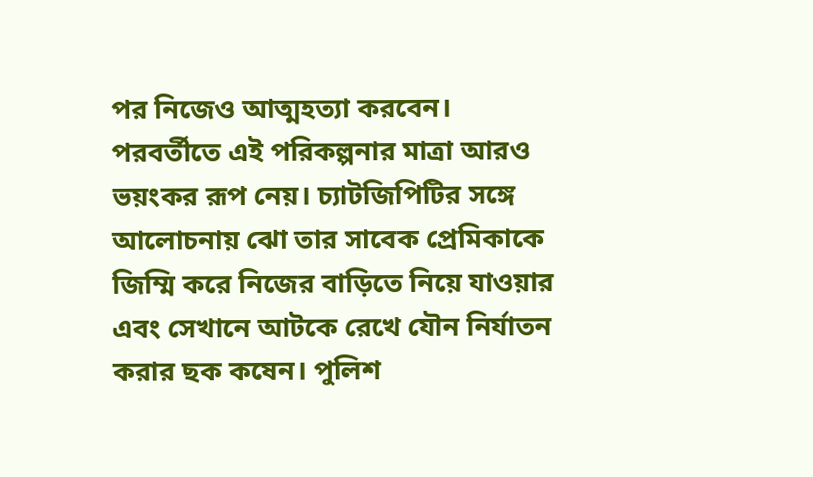পর নিজেও আত্মহত্যা করবেন।   পরবর্তীতে এই পরিকল্পনার মাত্রা আরও ভয়ংকর রূপ নেয়। চ্যাটজিপিটির সঙ্গে আলোচনায় ঝো তার সাবেক প্রেমিকাকে জিম্মি করে নিজের বাড়িতে নিয়ে যাওয়ার এবং সেখানে আটকে রেখে যৌন নির্যাতন করার ছক কষেন। পুলিশ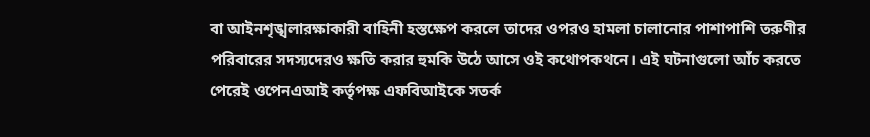বা আইনশৃঙ্খলারক্ষাকারী বাহিনী হস্তক্ষেপ করলে তাদের ওপরও হামলা চালানোর পাশাপাশি তরুণীর পরিবারের সদস্যদেরও ক্ষতি করার হুমকি উঠে আসে ওই কথোপকথনে। এই ঘটনাগুলো আঁচ করতে পেরেই ওপেনএআই কর্তৃপক্ষ এফবিআইকে সতর্ক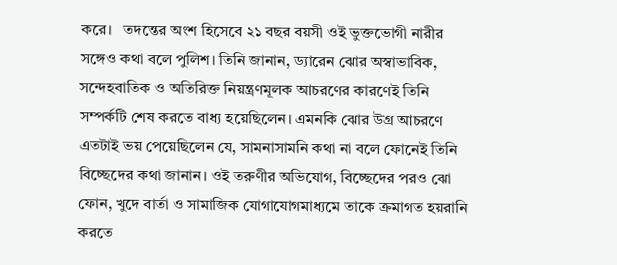করে।   তদন্তের অংশ হিসেবে ২১ বছর বয়সী ওই ভুক্তভোগী নারীর সঙ্গেও কথা বলে পুলিশ। তিনি জানান, ড্যারেন ঝোর অস্বাভাবিক, সন্দেহবাতিক ও অতিরিক্ত নিয়ন্ত্রণমূলক আচরণের কারণেই তিনি সম্পর্কটি শেষ করতে বাধ্য হয়েছিলেন। এমনকি ঝোর উগ্র আচরণে এতটাই ভয় পেয়েছিলেন যে, সামনাসামনি কথা না বলে ফোনেই তিনি বিচ্ছেদের কথা জানান। ওই তরুণীর অভিযোগ, বিচ্ছেদের পরও ঝো ফোন, খুদে বার্তা ও সামাজিক যোগাযোগমাধ্যমে তাকে ক্রমাগত হয়রানি করতে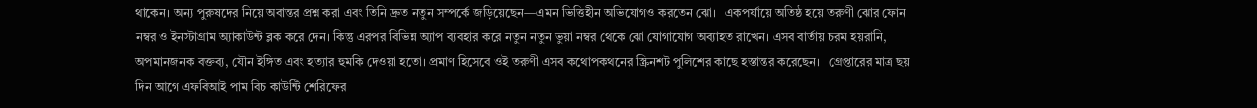থাকেন। অন্য পুরুষদের নিয়ে অবান্তর প্রশ্ন করা এবং তিনি দ্রুত নতুন সম্পর্কে জড়িয়েছেন—এমন ভিত্তিহীন অভিযোগও করতেন ঝো।   একপর্যায়ে অতিষ্ঠ হয়ে তরুণী ঝোর ফোন নম্বর ও ইনস্টাগ্রাম অ্যাকাউন্ট ব্লক করে দেন। কিন্তু এরপর বিভিন্ন অ্যাপ ব্যবহার করে নতুন নতুন ভুয়া নম্বর থেকে ঝো যোগাযোগ অব্যাহত রাখেন। এসব বার্তায় চরম হয়রানি, অপমানজনক বক্তব্য, যৌন ইঙ্গিত এবং হত্যার হুমকি দেওয়া হতো। প্রমাণ হিসেবে ওই তরুণী এসব কথোপকথনের স্ক্রিনশট পুলিশের কাছে হস্তান্তর করেছেন।   গ্রেপ্তারের মাত্র ছয় দিন আগে এফবিআই পাম বিচ কাউন্টি শেরিফের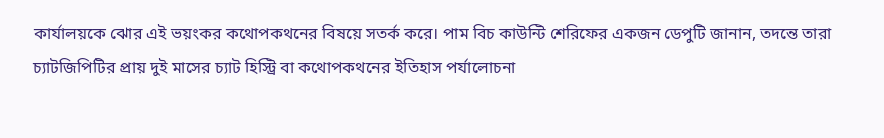কার্যালয়কে ঝোর এই ভয়ংকর কথোপকথনের বিষয়ে সতর্ক করে। পাম বিচ কাউন্টি শেরিফের একজন ডেপুটি জানান, তদন্তে তারা চ্যাটজিপিটির প্রায় দুই মাসের চ্যাট হিস্ট্রি বা কথোপকথনের ইতিহাস পর্যালোচনা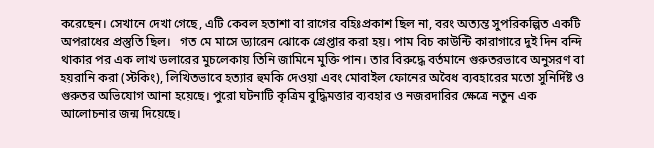করেছেন। সেখানে দেখা গেছে, এটি কেবল হতাশা বা রাগের বহিঃপ্রকাশ ছিল না, বরং অত্যন্ত সুপরিকল্পিত একটি অপরাধের প্রস্তুতি ছিল।   গত মে মাসে ড্যারেন ঝোকে গ্রেপ্তার করা হয়। পাম বিচ কাউন্টি কারাগারে দুই দিন বন্দি থাকার পর এক লাখ ডলারের মুচলেকায় তিনি জামিনে মুক্তি পান। তার বিরুদ্ধে বর্তমানে গুরুতরভাবে অনুসরণ বা হয়রানি করা (স্টকিং), লিখিতভাবে হত্যার হুমকি দেওয়া এবং মোবাইল ফোনের অবৈধ ব্যবহারের মতো সুনির্দিষ্ট ও গুরুতর অভিযোগ আনা হয়েছে। পুরো ঘটনাটি কৃত্রিম বুদ্ধিমত্তার ব্যবহার ও নজরদারির ক্ষেত্রে নতুন এক আলোচনার জন্ম দিয়েছে।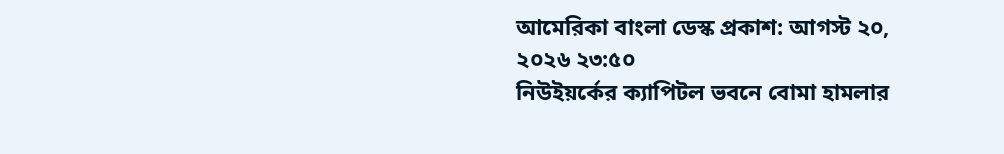আমেরিকা বাংলা ডেস্ক প্রকাশ: আগস্ট ২০, ২০২৬ ২৩:৫০
নিউইয়র্কের ক্যাপিটল ভবনে বোমা হামলার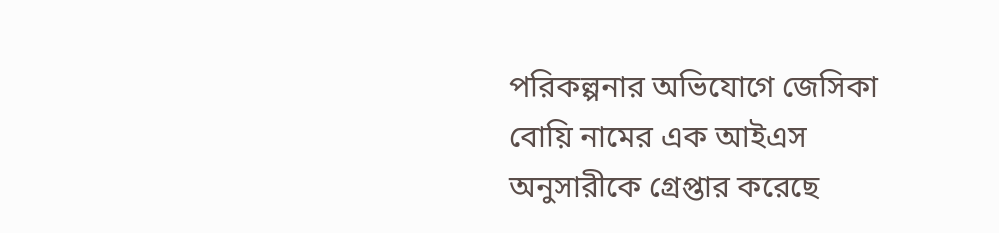পরিকল্পনার অভিযোগে জেসিকা বোয়ি নামের এক আইএস অনুসারীকে গ্রেপ্তার করেছে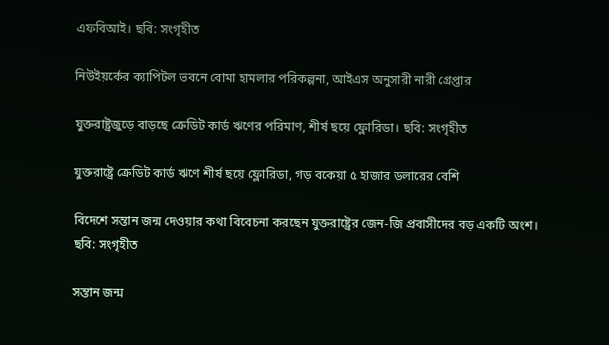এফবিআই। ছবি: সংগৃহীত

নিউইয়র্কের ক্যাপিটল ভবনে বোমা হামলার পরিকল্পনা, আইএস অনুসারী নারী গ্রেপ্তার

যুক্তরাষ্ট্রজুড়ে বাড়ছে ক্রেডিট কার্ড ঋণের পরিমাণ, শীর্ষ ছয়ে ফ্লোরিডা। ছবি: সংগৃহীত

যুক্তরাষ্ট্রে ক্রেডিট কার্ড ঋণে শীর্ষ ছয়ে ফ্লোরিডা, গড় বকেয়া ৫ হাজার ডলারের বেশি

বিদেশে সন্তান জন্ম দেওয়ার কথা বিবেচনা করছেন যুক্তরাষ্ট্রের জেন-জি প্রবাসীদের বড় একটি অংশ। ছবি: সংগৃহীত

সন্তান জন্ম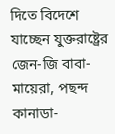দিতে বিদেশে যাচ্ছেন যুক্তরাষ্ট্রের জেন-জি বাবা-মায়েরা, পছন্দ কানাডা-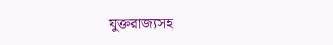যুক্তরাজ্যসহ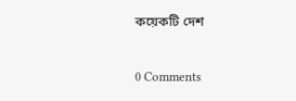কয়েকটি দেশ

0 Comments